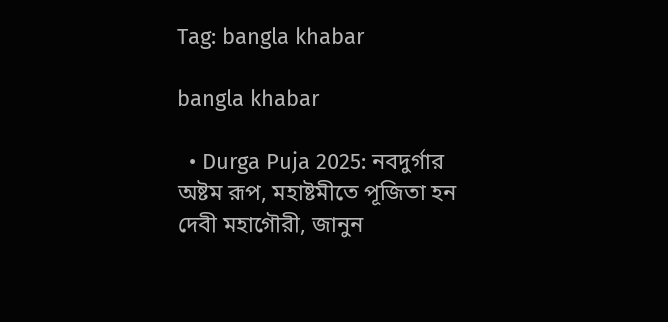Tag: bangla khabar

bangla khabar

  • Durga Puja 2025: নবদুর্গার অষ্টম রূপ, মহাষ্টমীতে পূজিতা হন দেবী মহাগৌরী, জানুন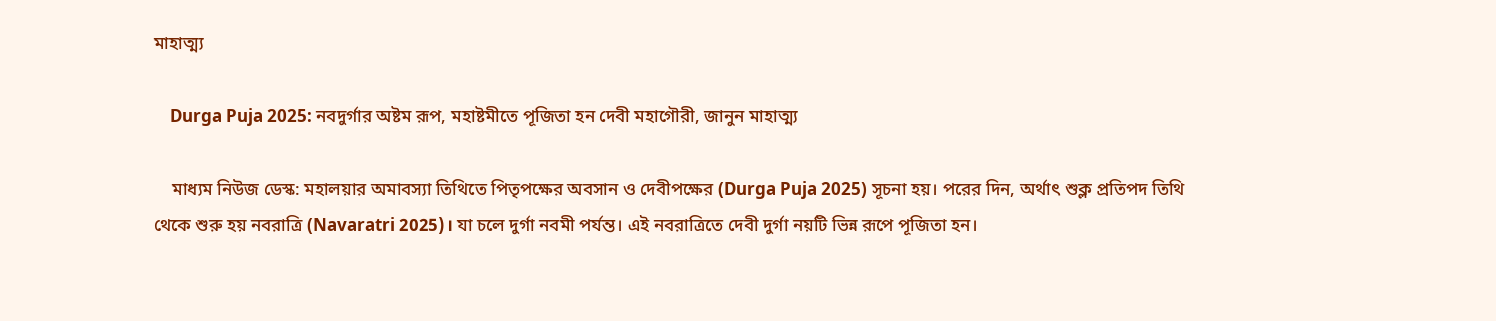মাহাত্ম্য

    Durga Puja 2025: নবদুর্গার অষ্টম রূপ, মহাষ্টমীতে পূজিতা হন দেবী মহাগৌরী, জানুন মাহাত্ম্য

    মাধ্যম নিউজ ডেস্ক: মহালয়ার অমাবস্যা তিথিতে পিতৃপক্ষের অবসান ও দেবীপক্ষের (Durga Puja 2025) সূচনা হয়। পরের দিন, অর্থাৎ শুক্ল প্রতিপদ তিথি থেকে শুরু হয় নবরাত্রি (Navaratri 2025)। যা চলে দুর্গা নবমী পর্যন্ত। এই নবরাত্রিতে দেবী দুর্গা নয়টি ভিন্ন রূপে পূজিতা হন।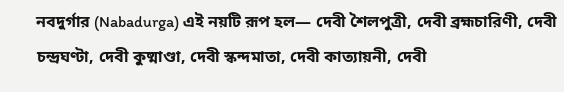নবদুর্গার (Nabadurga) এই নয়টি রূপ হল— দেবী শৈলপুত্রী, দেবী ব্রহ্মচারিণী, দেবী চন্দ্রঘণ্টা, দেবী কুষ্মাণ্ডা, দেবী স্কন্দমাতা, দেবী কাত্যায়নী, দেবী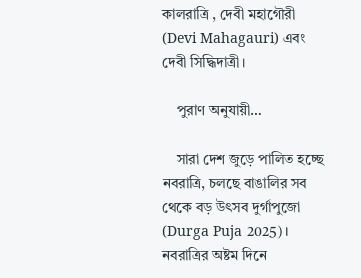কালরাত্রি , দেবী মহাগৌরী (Devi Mahagauri) এবং দেবী সিদ্ধিদাত্রী।

    পুরাণ অনুযায়ী…

    সারা দেশ জুড়ে পালিত হচ্ছে নবরাত্রি, চলছে বাঙালির সব থেকে বড় উৎসব দুর্গাপুজো (Durga Puja 2025)। নবরাত্রির অষ্টম দিনে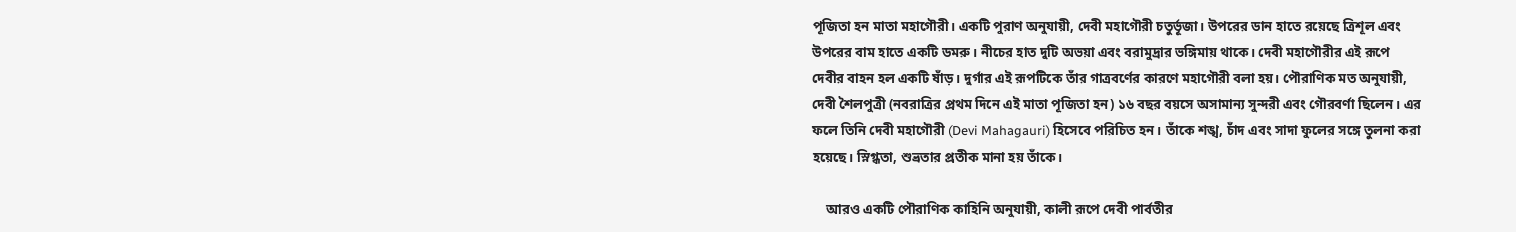পূজিতা হন মাতা মহাগৌরী। একটি পুরাণ অনুযায়ী, দেবী মহাগৌরী চতুর্ভূজা। উপরের ডান হাতে রয়েছে ত্রিশূল এবং উপরের বাম হাতে একটি ডমরু। নীচের হাত দুটি অভয়া এবং বরামুদ্রার ভঙ্গিমায় থাকে। দেবী মহাগৌরীর এই রূপে দেবীর বাহন হল একটি ষাঁড়। দুর্গার এই রূপটিকে তাঁর গাত্রবর্ণের কারণে মহাগৌরী বলা হয়। পৌরাণিক মত অনুযায়ী, দেবী শৈলপুত্রী (নবরাত্রির প্রথম দিনে এই মাতা পূজিতা হন) ১৬ বছর বয়সে অসামান্য সুন্দরী এবং গৌরবর্ণা ছিলেন। এর ফলে তিনি দেবী মহাগৌরী (Devi Mahagauri) হিসেবে পরিচিত হন। তাঁকে শঙ্খ, চাঁদ এবং সাদা ফুলের সঙ্গে তুলনা করা হয়েছে। স্নিগ্ধতা, শুভ্রতার প্রতীক মানা হয় তাঁকে।

    আরও একটি পৌরাণিক কাহিনি অনুযায়ী, কালী রূপে দেবী পার্বতীর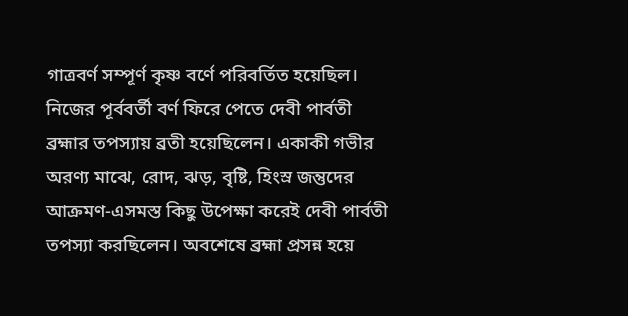গাত্রবর্ণ সম্পূর্ণ কৃষ্ণ বর্ণে পরিবর্তিত হয়েছিল। নিজের পূর্ববর্তী বর্ণ ফিরে পেতে দেবী পার্বতী ব্রহ্মার তপস্যায় ব্রতী হয়েছিলেন‌। একাকী গভীর অরণ্য মাঝে, রোদ, ঝড়, বৃষ্টি, হিংস্র জন্তুদের আক্রমণ-এসমস্ত কিছু উপেক্ষা করেই দেবী পার্বতী তপস্যা করছিলেন। অবশেষে ব্রহ্মা প্রসন্ন হয়ে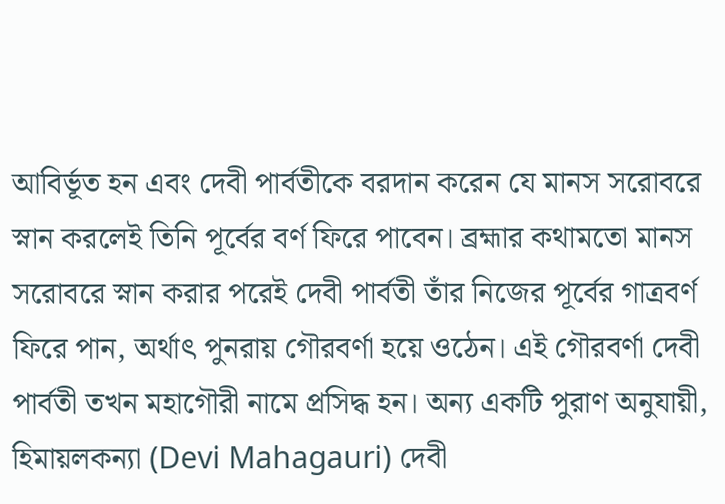আবির্ভূত হন এবং দেবী পার্বতীকে বরদান করেন যে মানস সরোবরে স্নান করলেই তিনি পূর্বের বর্ণ ফিরে পাবেন। ব্রহ্মার কথামতো মানস সরোবরে স্নান করার পরেই দেবী পার্বতী তাঁর নিজের পূর্বের গাত্রবর্ণ ফিরে পান, অর্থাৎ পুনরায় গৌরবর্ণা হয়ে ওঠেন। এই গৌরবর্ণা দেবী পার্বতী তখন মহাগৌরী নামে প্রসিদ্ধ হন। অন্য একটি পুরাণ অনুযায়ী, হিমায়লকন্যা (Devi Mahagauri) দেবী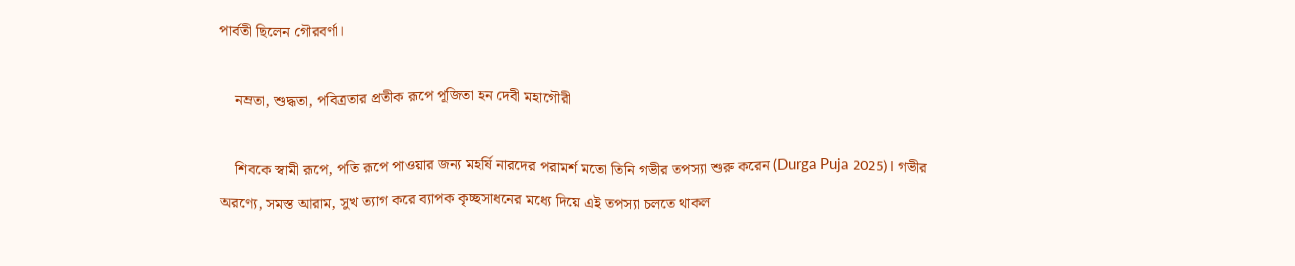পার্বতী ছিলেন গৌরবর্ণা।

    নম্রতা, শুদ্ধতা, পবিত্রতার প্রতীক রূপে পূজিতা হন দেবী মহাগৌরী

    শিবকে স্বামী রূপে, পতি রূপে পাওয়ার জন্য মহর্ষি নারদের পরামর্শ মতো তিনি গভীর তপস্যা শুরু করেন (Durga Puja 2025)। গভীর অরণ্যে, সমস্ত আরাম, সুখ ত্যাগ করে ব্যাপক কৃচ্ছসাধনের মধ্যে দিয়ে এই তপস্যা চলতে থাকল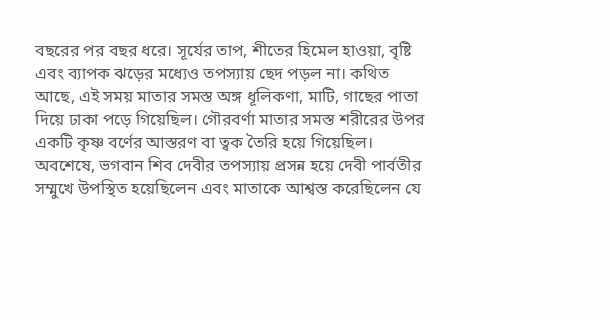বছরের পর বছর ধরে। সূর্যের তাপ, শীতের হিমেল হাওয়া, বৃষ্টি এবং ব্যাপক ঝড়ের মধ্যেও তপস্যায় ছেদ পড়ল না। কথিত আছে, এই সময় মাতার সমস্ত অঙ্গ ধূলিকণা, মাটি, গাছের পাতা দিয়ে ঢাকা পড়ে গিয়েছিল। গৌরবর্ণা মাতার সমস্ত শরীরের উপর একটি কৃষ্ণ বর্ণের আস্তরণ বা ত্বক তৈরি হয়ে গিয়েছিল। অবশেষে, ভগবান শিব দেবীর তপস্যায় প্রসন্ন হয়ে দেবী পার্বতীর সম্মুখে উপস্থিত হয়েছিলেন এবং মাতাকে আশ্বস্ত করেছিলেন যে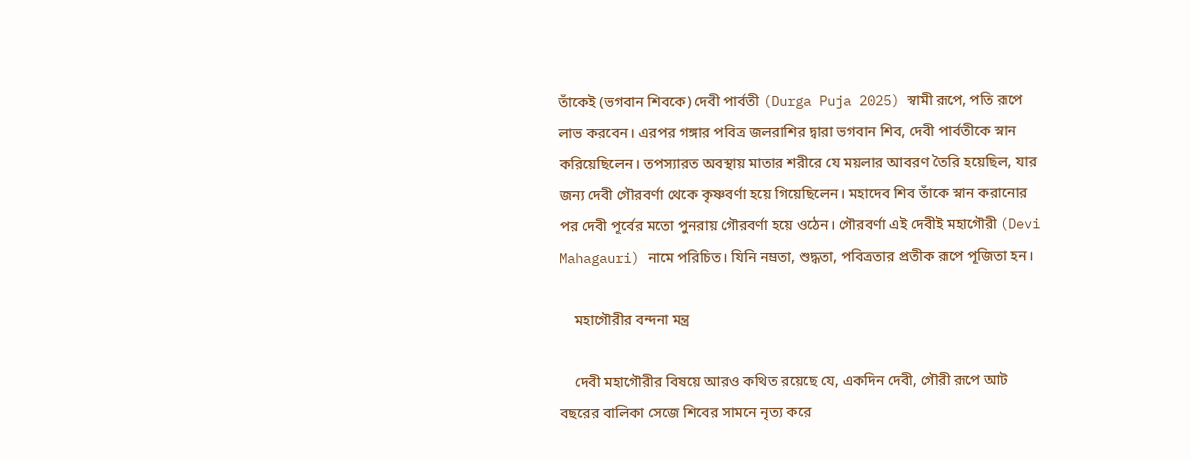তাঁকেই (ভগবান শিবকে) দেবী পার্বতী (Durga Puja 2025) স্বামী রূপে, পতি রূপে লাভ করবেন। এরপর গঙ্গার পবিত্র জলরাশির দ্বারা ভগবান শিব, দেবী পার্বতীকে স্নান করিয়েছিলেন। তপস্যারত অবস্থায় মাতার শরীরে যে ময়লার আবরণ তৈরি হয়েছিল, যার জন্য দেবী গৌরবর্ণা থেকে কৃষ্ণবর্ণা হয়ে গিয়েছিলেন। মহাদেব শিব তাঁকে স্নান করানোর পর দেবী পূর্বের মতো পুনরায় গৌরবর্ণা হয়ে ওঠেন। গৌরবর্ণা এই দেবীই মহাগৌরী (Devi Mahagauri) নামে পরিচিত। যিনি নম্রতা, শুদ্ধতা, পবিত্রতার প্রতীক রূপে পূজিতা হন।

    মহাগৌরীর বন্দনা মন্ত্র

    দেবী মহাগৌরীর বিষয়ে আরও কথিত রয়েছে যে, একদিন দেবী, গৌরী রূপে আট বছরের বালিকা সেজে শিবের সামনে নৃত্য করে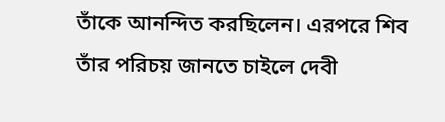তাঁকে আনন্দিত করছিলেন। এরপরে শিব তাঁর পরিচয় জানতে চাইলে দেবী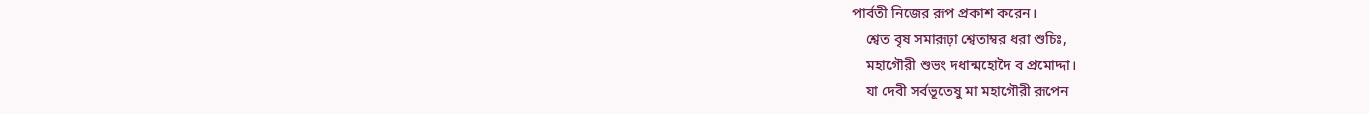পার্বতী নিজের রূপ প্রকাশ করেন।
    শ্বেত বৃষ সমারূঢ়া শ্বেতাম্বর ধরা শুচিঃ,
    মহাগৌরী শুভং দধান্মহোদৈ ব প্রমোদ্দা।
    যা দেবী সর্বভূতেষু মা মহাগৌরী রূপেন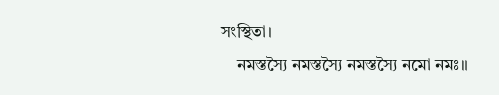সংস্থিতা।
    নমস্তস্যৈ নমস্তস্যৈ নমস্তস্যৈ নমো নমঃ॥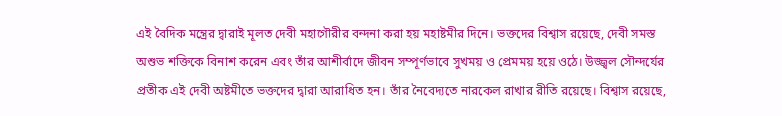এই বৈদিক মন্ত্রের দ্বারাই মূলত দেবী মহাগৌরীর বন্দনা করা হয়‌ মহাষ্টমীর দিনে। ভক্তদের বিশ্বাস রয়েছে, দেবী সমস্ত অশুভ শক্তিকে বিনাশ করেন এবং তাঁর আশীর্বাদে জীবন সম্পূর্ণভাবে সুখময় ও প্রেমময় হয়ে ওঠে। উজ্জ্বল সৌন্দর্যের প্রতীক এই দেবী অষ্টমীতে ভক্তদের দ্বারা আরাধিত হন। তাঁর নৈবেদ্যতে নারকেল রাখার রীতি রয়েছে। বিশ্বাস রয়েছে,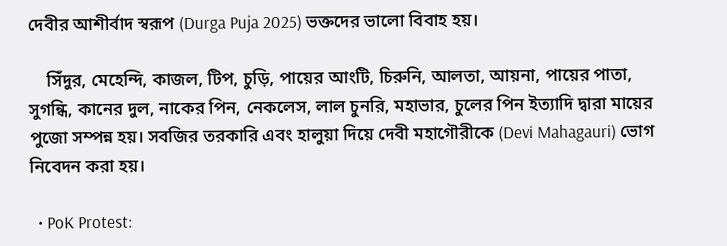দেবীর আশীর্বাদ স্বরূপ (Durga Puja 2025) ভক্তদের ভালো বিবাহ হয়।

    সিঁদুর, মেহেন্দি, কাজল, টিপ, চুড়ি, পায়ের আংটি, চিরুনি, আলতা, আয়না, পায়ের পাতা, সুগন্ধি, কানের দুল, নাকের পিন, নেকলেস, লাল চুনরি, মহাভার, চুলের পিন ইত্যাদি দ্বারা মায়ের পুজো সম্পন্ন হয়। সবজির তরকারি এবং হালুয়া দিয়ে দেবী মহাগৌরীকে (Devi Mahagauri) ভোগ নিবেদন করা হয়।

  • PoK Protest: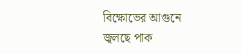বিক্ষোভের আগুনে জ্বলছে পাক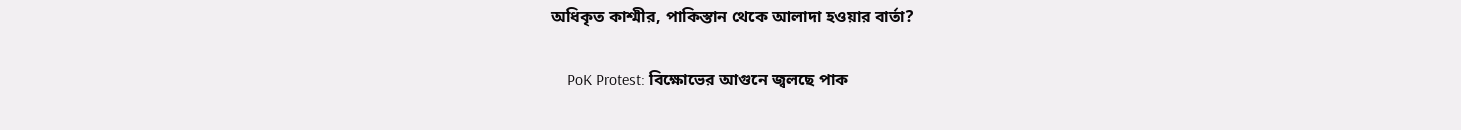অধিকৃত কাশ্মীর, পাকিস্তান থেকে আলাদা হওয়ার বার্তা?

    PoK Protest: বিক্ষোভের আগুনে জ্বলছে পাক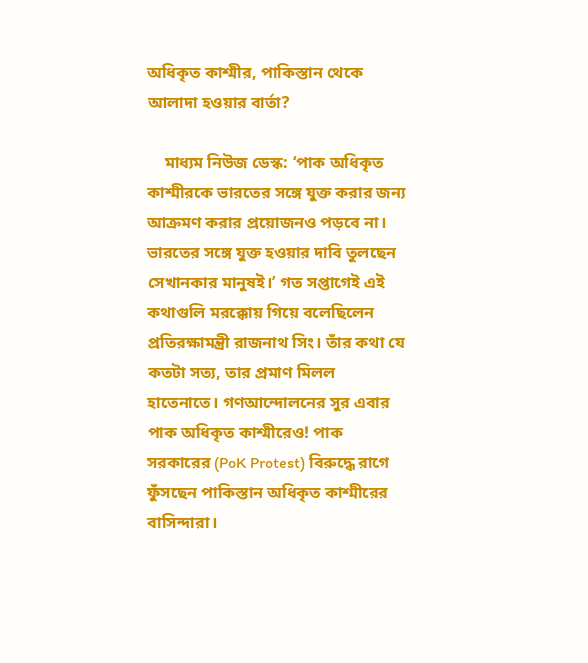অধিকৃত কাশ্মীর, পাকিস্তান থেকে আলাদা হওয়ার বার্তা?

    মাধ্যম নিউজ ডেস্ক: ‘পাক অধিকৃত কাশ্মীরকে ভারতের সঙ্গে যুক্ত করার জন্য আক্রমণ করার প্রয়োজনও পড়বে না। ভারতের সঙ্গে যুক্ত হওয়ার দাবি তুলছেন সেখানকার মানুষই।’ গত সপ্তাগেই এই কথাগুলি মরক্কোয় গিয়ে বলেছিলেন প্রতিরক্ষামন্ত্রী রাজনাথ সিং। তাঁর কথা যে কতটা সত্য, তার প্রমাণ মিলল হাতেনাতে। গণআন্দোলনের সুর এবার পাক অধিকৃত কাশ্মীরেও! পাক সরকারের (PoK Protest) বিরুদ্ধে রাগে ফুঁসছেন পাকিস্তান অধিকৃত কাশ্মীরের বাসিন্দারা।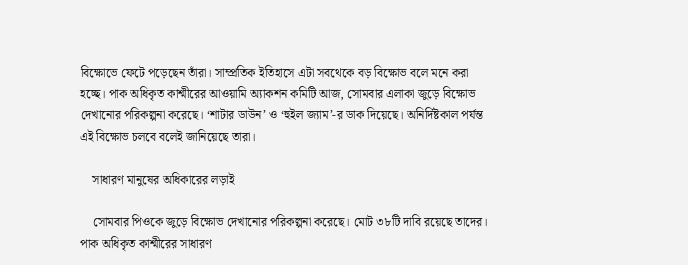বিক্ষোভে ফেটে পড়েছেন তাঁরা। সাম্প্রতিক ইতিহাসে এটা সবথেকে বড় বিক্ষোভ বলে মনে করা হচ্ছে। পাক অধিকৃত কাশ্মীরের আওয়ামি অ্যাকশন কমিটি আজ, সোমবার এলাকা জুড়ে বিক্ষোভ দেখানোর পরিকল্পনা করেছে। ‘শাটার ডাউন’ ও ‘হুইল জ্যাম’-র ডাক দিয়েছে। অনির্দিষ্টকাল পর্যন্ত এই বিক্ষোভ চলবে বলেই জানিয়েছে তারা।

    সাধারণ মানুষের অধিকারের লড়াই

    সোমবার পিওকে জুড়ে বিক্ষোভ দেখানোর পরিকল্পনা করেছে। মোট ৩৮টি দাবি রয়েছে তাদের। পাক অধিকৃত কাশ্মীরের সাধারণ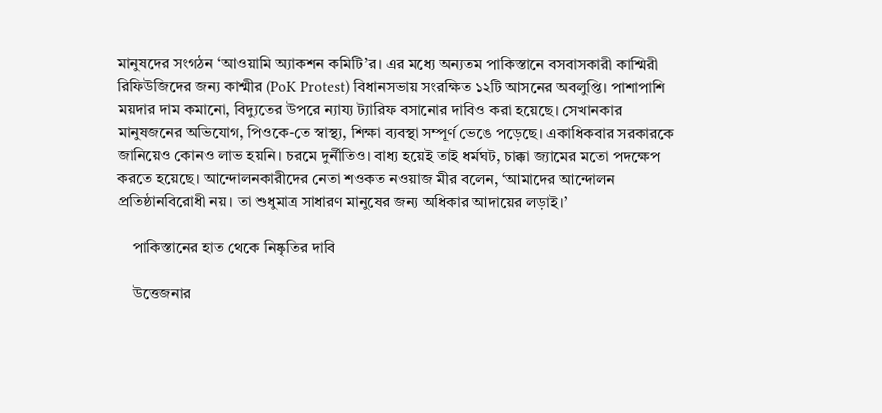মানুষদের সংগঠন ‘আওয়ামি অ্যাকশন কমিটি’র। এর মধ্যে অন্যতম পাকিস্তানে বসবাসকারী কাশ্মিরী রিফিউজিদের জন্য কাশ্মীর (PoK Protest) বিধানসভায় সংরক্ষিত ১২টি আসনের অবলুপ্তি। পাশাপাশি ময়দার দাম কমানো, বিদ্যুতের উপরে ন্যায্য ট্যারিফ বসানোর দাবিও করা হয়েছে। সেখানকার মানুষজনের অভিযোগ, পিওকে-তে স্বাস্থ্য, শিক্ষা ব্যবস্থা সম্পূর্ণ ভেঙে পড়েছে। একাধিকবার সরকারকে জানিয়েও কোনও লাভ হয়নি। চরমে দুর্নীতিও। বাধ্য হয়েই তাই ধর্মঘট, চাক্কা জ্যামের মতো পদক্ষেপ করতে হয়েছে। আন্দোলনকারীদের নেতা শওকত নওয়াজ মীর বলেন, ‘আমাদের আন্দোলন প্রতিষ্ঠানবিরোধী নয়। তা শুধুমাত্র সাধারণ মানুষের জন্য অধিকার আদায়ের লড়াই।’

    পাকিস্তানের হাত থেকে নিষ্কৃতির দাবি

    উত্তেজনার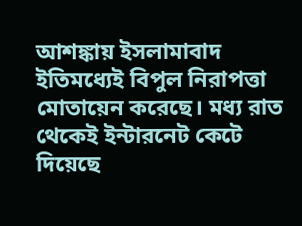আশঙ্কায় ইসলামাবাদ ইতিমধ্যেই বিপুল নিরাপত্তা মোতায়েন করেছে। মধ্য রাত থেকেই ইন্টারনেট কেটে দিয়েছে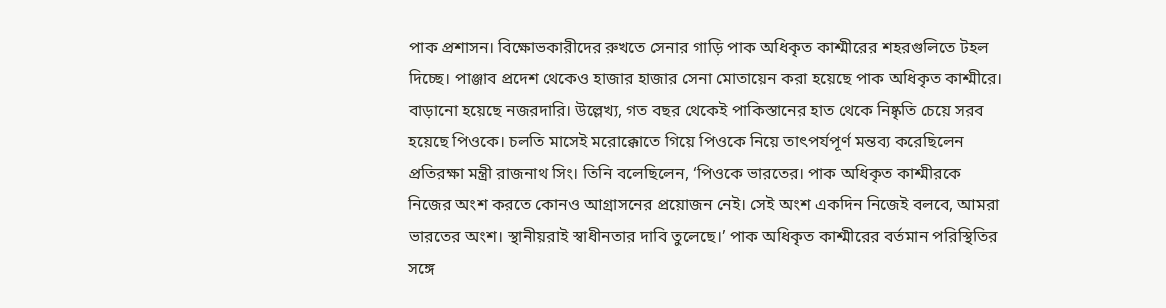পাক প্রশাসন। বিক্ষোভকারীদের রুখতে সেনার গাড়ি পাক অধিকৃত কাশ্মীরের শহরগুলিতে টহল দিচ্ছে। পাঞ্জাব প্রদেশ থেকেও হাজার হাজার সেনা মোতায়েন করা হয়েছে পাক অধিকৃত কাশ্মীরে। বাড়ানো হয়েছে নজরদারি। উল্লেখ্য, গত বছর থেকেই পাকিস্তানের হাত থেকে নিষ্কৃতি চেয়ে সরব হয়েছে পিওকে। চলতি মাসেই মরোক্কোতে গিয়ে পিওকে নিয়ে তাৎপর্যপূর্ণ মন্তব্য করেছিলেন প্রতিরক্ষা মন্ত্রী রাজনাথ সিং। তিনি বলেছিলেন, ‘পিওকে ভারতের। পাক অধিকৃত কাশ্মীরকে নিজের অংশ করতে কোনও আগ্রাসনের প্রয়োজন নেই। সেই অংশ একদিন নিজেই বলবে, আমরা ভারতের অংশ। স্থানীয়রাই স্বাধীনতার দাবি তুলেছে।’ পাক অধিকৃত কাশ্মীরের বর্তমান পরিস্থিতির সঙ্গে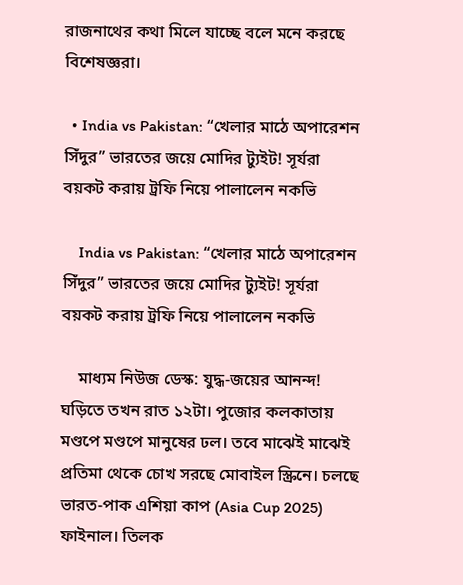রাজনাথের কথা মিলে যাচ্ছে বলে মনে করছে বিশেষজ্ঞরা।

  • India vs Pakistan: “খেলার মাঠে অপারেশন সিঁদুর” ভারতের জয়ে মোদির ট্যুইট! সূর্যরা বয়কট করায় ট্রফি নিয়ে পালালেন নকভি

    India vs Pakistan: “খেলার মাঠে অপারেশন সিঁদুর” ভারতের জয়ে মোদির ট্যুইট! সূর্যরা বয়কট করায় ট্রফি নিয়ে পালালেন নকভি

    মাধ্যম নিউজ ডেস্ক: যুদ্ধ-জয়ের আনন্দ! ঘড়িতে তখন রাত ১২টা। পুজোর কলকাতায় মণ্ডপে মণ্ডপে মানুষের ঢল। তবে মাঝেই মাঝেই প্রতিমা থেকে চোখ সরছে মোবাইল স্ক্রিনে। চলছে ভারত-পাক এশিয়া কাপ (Asia Cup 2025)  ফাইনাল। তিলক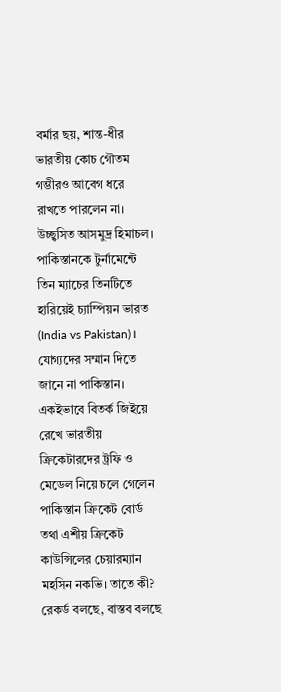বর্মার ছয়, শান্ত-ধীর ভারতীয় কোচ গৌতম গম্ভীরও আবেগ ধরে রাখতে পারলেন না। উচ্ছ্বসিত আসমুদ্র হিমাচল। পাকিস্তানকে টুর্নামেন্টে তিন ম্যাচের তিনটিতে হারিয়েই চ্যাম্পিয়ন ভারত (India vs Pakistan)। যোগ্যদের সম্মান দিতে জানে না পাকিস্তান। একইভাবে বিতর্ক জিইয়ে রেখে ভারতীয় ক্রিকেটারদের ট্রফি ও মেডেল নিয়ে চলে গেলেন পাকিস্তান ক্রিকেট বোর্ড তথা এশীয় ক্রিকেট কাউন্সিলের চেয়ারম্যান মহসিন নকভি। তাতে কী? রেকর্ড বলছে, বাস্তব বলছে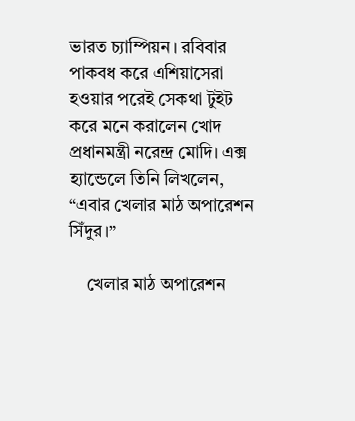ভারত চ্যাম্পিয়ন। রবিবার পাকবধ করে এশিয়াসেরা হওয়ার পরেই সেকথা টুইট করে মনে করালেন খোদ প্রধানমন্ত্রী নরেন্দ্র মোদি। এক্স হ্যান্ডেলে তিনি লিখলেন, “এবার খেলার মাঠ অপারেশন সিঁদুর।”

    খেলার মাঠ অপারেশন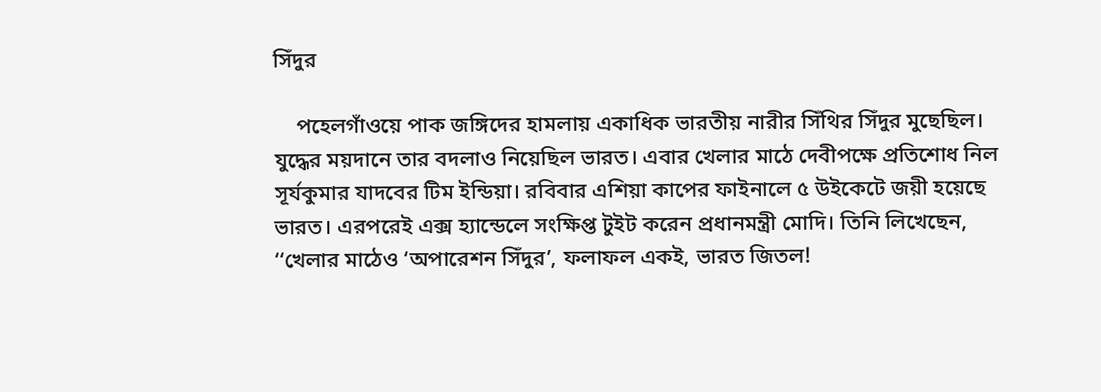সিঁদুর

    পহেলগাঁওয়ে পাক জঙ্গিদের হামলায় একাধিক ভারতীয় নারীর সিঁথির সিঁদুর মুছেছিল। যুদ্ধের ময়দানে তার বদলাও নিয়েছিল ভারত। এবার খেলার মাঠে দেবীপক্ষে প্রতিশোধ নিল সূর্যকুমার যাদবের টিম ইন্ডিয়া। রবিবার এশিয়া কাপের ফাইনালে ৫ উইকেটে জয়ী হয়েছে ভারত। এরপরেই এক্স হ্যান্ডেলে সংক্ষিপ্ত টুইট করেন প্রধানমন্ত্রী মোদি। তিনি লিখেছেন, ‘‘খেলার মাঠেও ‘অপারেশন সিঁদুর’, ফলাফল একই, ভারত জিতল!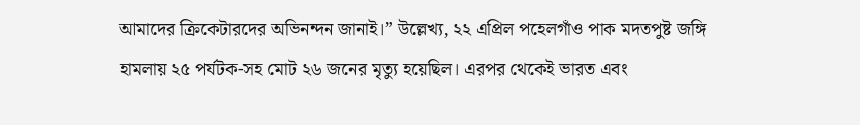আমাদের ক্রিকেটারদের অভিনন্দন জানাই।” উল্লেখ্য, ২২ এপ্রিল পহেলগাঁও পাক মদতপুষ্ট জঙ্গি হামলায় ২৫ পর্যটক-সহ মোট ২৬ জনের মৃত্যু হয়েছিল। এরপর থেকেই ভারত এবং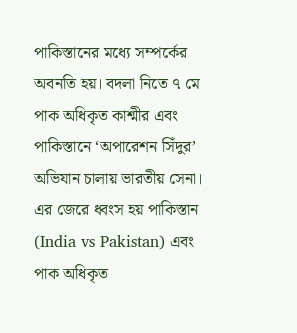পাকিস্তানের মধ্যে সম্পর্কের অবনতি হয়। বদলা নিতে ৭ মে পাক অধিকৃত কাশ্মীর এবং পাকিস্তানে ‘অপারেশন সিঁদুর’ অভিযান চালায় ভারতীয় সেনা। এর জেরে ধ্বংস হয় পাকিস্তান (India vs Pakistan) এবং পাক অধিকৃত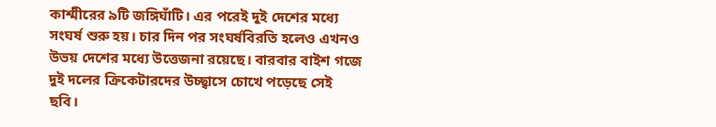কাশ্মীরের ৯টি জঙ্গিঘাঁটি। এর পরেই দুই দেশের মধ্যে সংঘর্ষ শুরু হয়। চার দিন পর সংঘর্ষবিরতি হলেও এখনও উভয় দেশের মধ্যে উত্তেজনা রয়েছে। বারবার বাইশ গজে দুই দলের ক্রিকেটারদের উচ্ছ্বাসে চোখে পড়েছে সেই ছবি।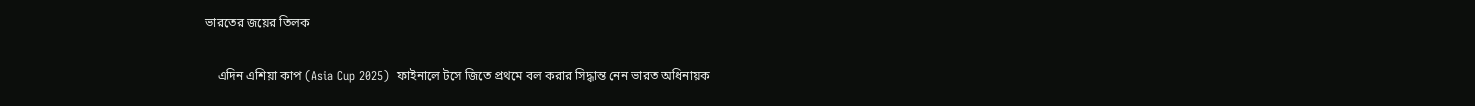ভারতের জয়ের তিলক

    এদিন এশিয়া কাপ (Asia Cup 2025)  ফাইনালে টসে জিতে প্রথমে বল করার সিদ্ধান্ত নেন ভারত অধিনায়ক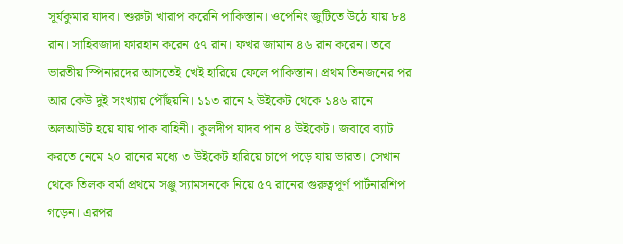সূর্যকুমার যাদব। শুরুটা খারাপ করেনি পাকিস্তান। ওপেনিং জুটিতে উঠে যায় ৮৪ রান। সাহিবজাদা ফারহান করেন ৫৭ রান। ফখর জামান ৪৬ রান করেন। তবে ভারতীয় স্পিনারদের আসতেই খেই হারিয়ে ফেলে পাকিস্তান। প্রথম তিনজনের পর আর কেউ দুই সংখ্যায় পৌঁছয়নি। ১১৩ রানে ২ উইকেট থেকে ১৪৬ রানে অলআউট হয়ে যায় পাক বাহিনী। কুলদীপ যাদব পান ৪ উইকেট। জবাবে ব্যাট করতে নেমে ২০ রানের মধ্যে ৩ উইকেট হারিয়ে চাপে পড়ে যায় ভারত। সেখান থেকে তিলক বর্মা প্রথমে সঞ্জু স্যামসনকে নিয়ে ৫৭ রানের গুরুত্বপূর্ণ পার্টনারশিপ গড়েন। এরপর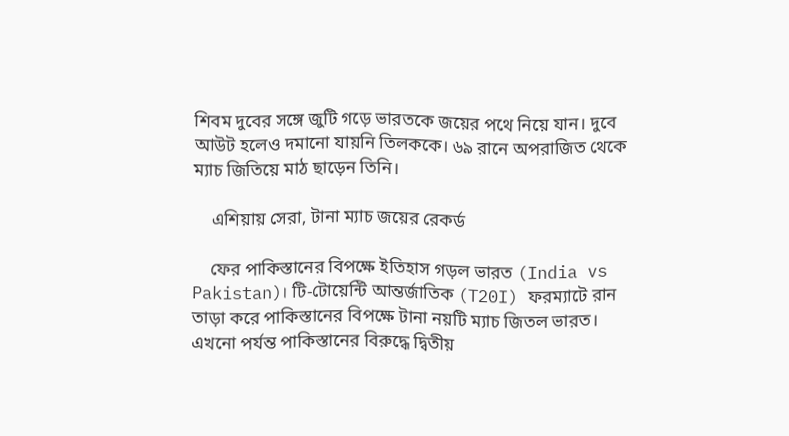শিবম দুবের সঙ্গে জুটি গড়ে ভারতকে জয়ের পথে নিয়ে যান। দুবে আউট হলেও দমানো যায়নি তিলককে। ৬৯ রানে অপরাজিত থেকে ম্যাচ জিতিয়ে মাঠ ছাড়েন তিনি।

    এশিয়ায় সেরা, টানা ম্যাচ জয়ের রেকর্ড

    ফের পাকিস্তানের বিপক্ষে ইতিহাস গড়ল ভারত (India vs Pakistan)। টি-টোয়েন্টি আন্তর্জাতিক (T20I) ফরম্যাটে রান তাড়া করে পাকিস্তানের বিপক্ষে টানা নয়টি ম্যাচ জিতল ভারত। এখনো পর্যন্ত পাকিস্তানের বিরুদ্ধে দ্বিতীয়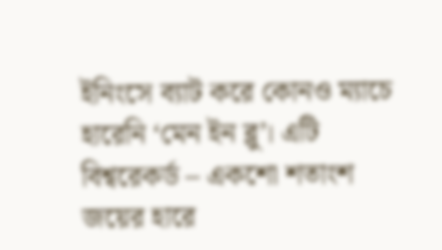ইনিংসে ব্যাট করে কোনও ম্যাচে হারেনি ‘মেন ইন ব্লু’। এটি বিশ্বরেকর্ড – একশো শতাংশ জয়ের হারে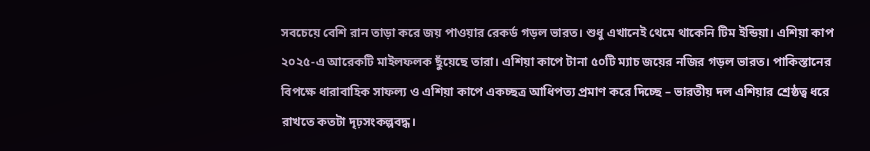সবচেয়ে বেশি রান তাড়া করে জয় পাওয়ার রেকর্ড গড়ল ভারত। শুধু এখানেই থেমে থাকেনি টিম ইন্ডিয়া। এশিয়া কাপ ২০২৫-এ আরেকটি মাইলফলক ছুঁয়েছে তারা। এশিয়া কাপে টানা ৫০টি ম্যাচ জয়ের নজির গড়ল ভারত। পাকিস্তানের বিপক্ষে ধারাবাহিক সাফল্য ও এশিয়া কাপে একচ্ছত্র আধিপত্য প্রমাণ করে দিচ্ছে – ভারতীয় দল এশিয়ার শ্রেষ্ঠত্ব ধরে রাখতে কতটা দৃঢ়সংকল্পবদ্ধ।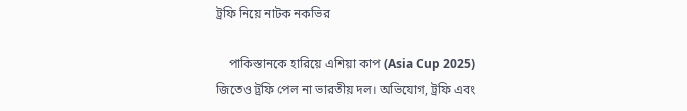ট্রফি নিয়ে নাটক নকভির

    পাকিস্তানকে হারিয়ে এশিয়া কাপ (Asia Cup 2025) জিতেও ট্রফি পেল না ভারতীয় দল। অভিযোগ, ট্রফি এবং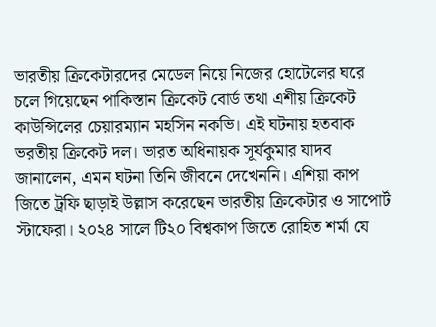ভারতীয় ক্রিকেটারদের মেডেল নিয়ে নিজের হোটেলের ঘরে চলে গিয়েছেন পাকিস্তান ক্রিকেট বোর্ড তথা এশীয় ক্রিকেট কাউন্সিলের চেয়ারম্যান মহসিন নকভি। এই ঘটনায় হতবাক ভরতীয় ক্রিকেট দল। ভারত অধিনায়ক সূর্যকুমার যাদব জানালেন, এমন ঘটনা তিনি জীবনে দেখেননি। এশিয়া কাপ জিতে ট্রফি ছাড়াই উল্লাস করেছেন ভারতীয় ক্রিকেটার ও সাপোর্ট স্টাফেরা। ২০২৪ সালে টি২০ বিশ্বকাপ জিতে রোহিত শর্মা যে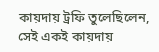কায়দায় ট্রফি তুলেছিলেন, সেই একই কায়দায়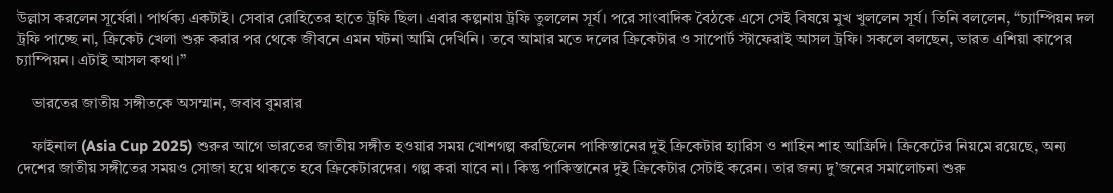উল্লাস করলেন সূর্যেরা। পার্থক্য একটাই। সেবার রোহিতের হাতে ট্রফি ছিল। এবার কল্পনায় ট্রফি তুললেন সূর্য। পরে সাংবাদিক বৈঠকে এসে সেই বিষয়ে মুখ খুললেন সূর্য। তিনি বললেন, “চ্যাম্পিয়ন দল ট্রফি পাচ্ছে না, ক্রিকেট খেলা শুরু করার পর থেকে জীবনে এমন ঘটনা আমি দেখিনি। তবে আমার মতে দলের ক্রিকেটার ও সাপোর্ট স্টাফেরাই আসল ট্রফি। সকলে বলছেন, ভারত এশিয়া কাপের চ্যাম্পিয়ন। এটাই আসল কথা।”

    ভারতের জাতীয় সঙ্গীতকে অসম্মান, জবাব বুমরার

    ফাইনাল (Asia Cup 2025) শুরুর আগে ভারতের জাতীয় সঙ্গীত হওয়ার সময় খোশগল্প করছিলেন পাকিস্তানের দুই ক্রিকেটার হ্যারিস ও শাহিন শাহ আফ্রিদি। ক্রিকেটের নিয়মে রয়েছে, অন্য দেশের জাতীয় সঙ্গীতের সময়ও সোজা হয়ে থাকতে হবে ক্রিকেটারদের। গল্প করা যাবে না। কিন্তু পাকিস্তানের দুই ক্রিকেটার সেটাই করেন। তার জন্য দু’জনের সমালোচনা শুরু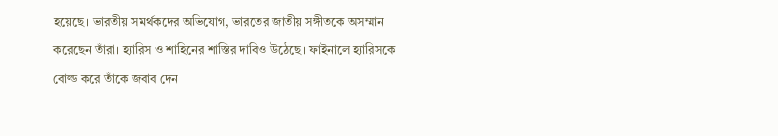হয়েছে। ভারতীয় সমর্থকদের অভিযোগ, ভারতের জাতীয় সঙ্গীতকে অসম্মান করেছেন তাঁরা। হ্যারিস ও শাহিনের শাস্তির দাবিও উঠেছে। ফাইনালে হ্যারিসকে বোল্ড করে তাঁকে জবাব দেন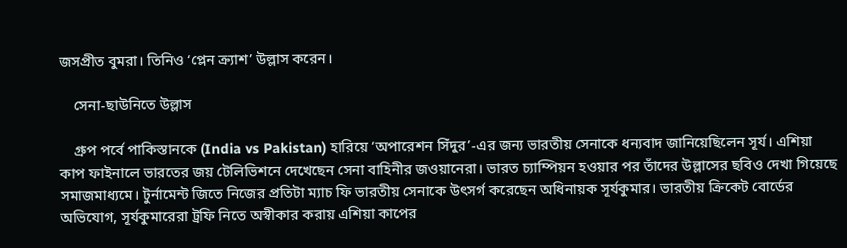জসপ্রীত বুমরা। তিনিও ‘প্লেন ক্র্যাশ’ উল্লাস করেন।

    সেনা-ছাউনিতে উল্লাস

    গ্রুপ পর্বে পাকিস্তানকে (India vs Pakistan) হারিয়ে ‘অপারেশন সিঁদুর’-এর জন্য ভারতীয় সেনাকে ধন্যবাদ জানিয়েছিলেন সূর্য। এশিয়া কাপ ফাইনালে ভারতের জয় টেলিভিশনে দেখেছেন সেনা বাহিনীর জওয়ানেরা। ভারত চ্যাম্পিয়ন হওয়ার পর তাঁদের উল্লাসের ছবিও দেখা গিয়েছে সমাজমাধ্যমে। টুর্নামেন্ট জিতে নিজের প্রতিটা ম্যাচ ফি ভারতীয় সেনাকে উৎসর্গ করেছেন অধিনায়ক সূর্যকুমার। ভারতীয় ক্রিকেট বোর্ডের অভিযোগ, সূর্যকুমারেরা ট্রফি নিতে অস্বীকার করায় এশিয়া কাপের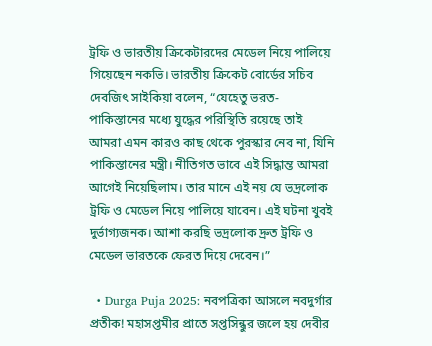ট্রফি ও ভারতীয় ক্রিকেটারদের মেডেল নিয়ে পালিয়ে গিয়েছেন নকভি। ভারতীয় ক্রিকেট বোর্ডের সচিব দেবজিৎ সাইকিয়া বলেন, “যেহেতু ভরত-পাকিস্তানের মধ্যে যুদ্ধের পরিস্থিতি রয়েছে তাই আমরা এমন কারও কাছ থেকে পুরস্কার নেব না, যিনি পাকিস্তানের মন্ত্রী। নীতিগত ভাবে এই সিদ্ধান্ত আমরা আগেই নিয়েছিলাম। তার মানে এই নয় যে ভদ্রলোক ট্রফি ও মেডেল নিয়ে পালিয়ে যাবেন। এই ঘটনা খুবই দুর্ভাগ্যজনক। আশা করছি ভদ্রলোক দ্রুত ট্রফি ও মেডেল ভারতকে ফেরত দিয়ে দেবেন।”

  • Durga Puja 2025: নবপত্রিকা আসলে নবদুর্গার প্রতীক! মহাসপ্তমীর প্রাতে সপ্তসিন্ধুর জলে হয় দেবীর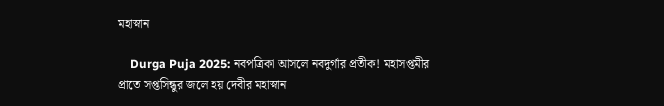মহাস্নান

    Durga Puja 2025: নবপত্রিকা আসলে নবদুর্গার প্রতীক! মহাসপ্তমীর প্রাতে সপ্তসিন্ধুর জলে হয় দেবীর মহাস্নান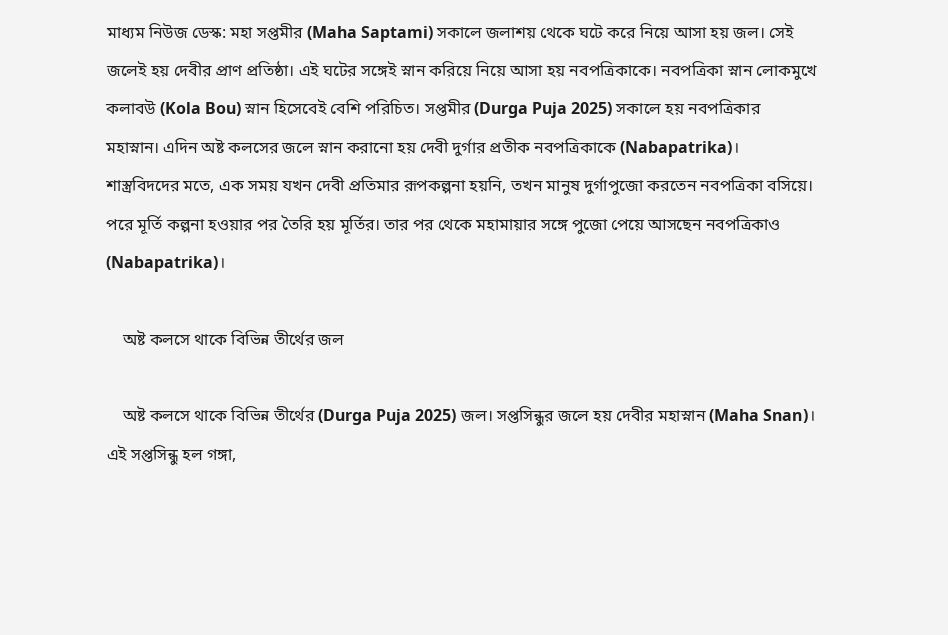মাধ্যম নিউজ ডেস্ক: মহা সপ্তমীর (Maha Saptami) সকালে জলাশয় থেকে ঘটে করে নিয়ে আসা হয় জল। সেই জলেই হয় দেবীর প্রাণ প্রতিষ্ঠা। এই ঘটের সঙ্গেই স্নান করিয়ে নিয়ে আসা হয় নবপত্রিকাকে। নবপত্রিকা স্নান লোকমুখে কলাবউ (Kola Bou) স্নান হিসেবেই বেশি পরিচিত। সপ্তমীর (Durga Puja 2025) সকালে হয় নবপত্রিকার মহাস্নান। এদিন অষ্ট কলসের জলে স্নান করানো হয় দেবী দুর্গার প্রতীক নবপত্রিকাকে (Nabapatrika)। শাস্ত্রবিদদের মতে, এক সময় যখন দেবী প্রতিমার রূপকল্পনা হয়নি, তখন মানুষ দুর্গাপুজো করতেন নবপত্রিকা বসিয়ে। পরে মূর্তি কল্পনা হওয়ার পর তৈরি হয় মূর্তির। তার পর থেকে মহামায়ার সঙ্গে পুজো পেয়ে আসছেন নবপত্রিকাও (Nabapatrika)।

    অষ্ট কলসে থাকে বিভিন্ন তীর্থের জল

    অষ্ট কলসে থাকে বিভিন্ন তীর্থের (Durga Puja 2025) জল। সপ্তসিন্ধুর জলে হয় দেবীর মহাস্নান (Maha Snan)। এই সপ্তসিন্ধু হল গঙ্গা,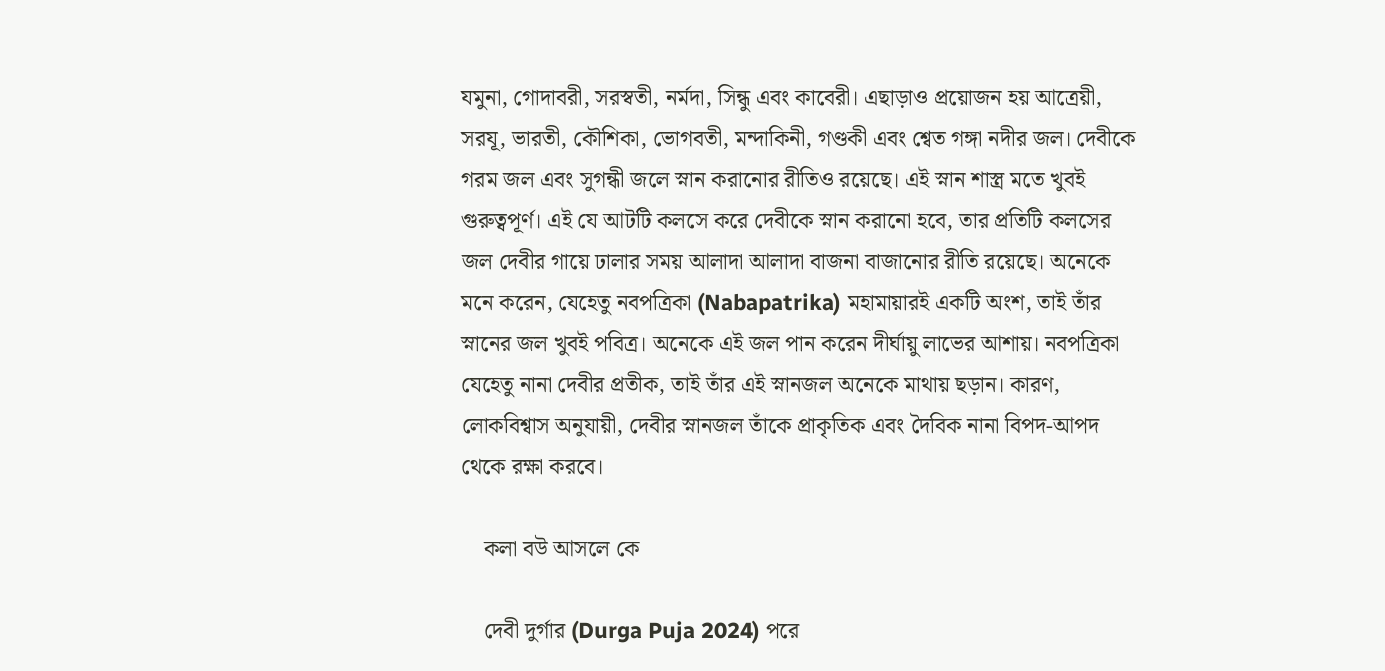যমুনা, গোদাবরী, সরস্বতী, নর্মদা, সিন্ধু এবং কাবেরী। এছাড়াও প্রয়োজন হয় আত্রেয়ী, সরযূ, ভারতী, কৌশিকা, ভোগবতী, মন্দাকিনী, গণ্ডকী এবং শ্বেত গঙ্গা নদীর জল। দেবীকে গরম জল এবং সুগন্ধী জলে স্নান করানোর রীতিও রয়েছে। এই স্নান শাস্ত্র মতে খুবই গুরুত্বপূর্ণ। এই যে আটটি কলসে করে দেবীকে স্নান করানো হবে, তার প্রতিটি কলসের জল দেবীর গায়ে ঢালার সময় আলাদা আলাদা বাজনা বাজানোর রীতি রয়েছে। অনেকে মনে করেন, যেহেতু নবপত্রিকা (Nabapatrika) মহামায়ারই একটি অংশ, তাই তাঁর স্নানের জল খুবই পবিত্র। অনেকে এই জল পান করেন দীর্ঘায়ু লাভের আশায়। নবপত্রিকা যেহেতু নানা দেবীর প্রতীক, তাই তাঁর এই স্নানজল অনেকে মাথায় ছড়ান। কারণ, লোকবিশ্বাস অনুযায়ী, দেবীর স্নানজল তাঁকে প্রাকৃতিক এবং দৈবিক নানা বিপদ-আপদ থেকে রক্ষা করবে।

    কলা বউ আসলে কে

    দেবী দুর্গার (Durga Puja 2024) পরে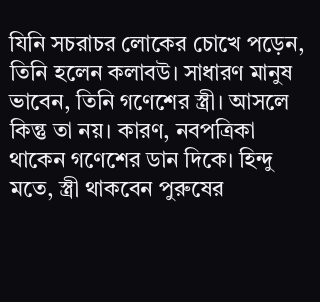যিনি সচরাচর লোকের চোখে পড়েন, তিনি হলেন কলাবউ। সাধারণ মানুষ ভাবেন, তিনি গণেশের স্ত্রী। আসলে কিন্তু তা নয়। কারণ, নবপত্রিকা থাকেন গণেশের ডান দিকে। হিন্দু মতে, স্ত্রী থাকবেন পুরুষের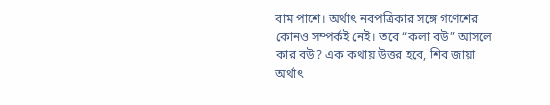বাম পাশে। অর্থাৎ নবপত্রিকার সঙ্গে গণেশের কোনও সম্পর্কই নেই। তবে “কলা বউ” আসলে কার বউ? এক কথায় উত্তর হবে, শিব জায়া অর্থাৎ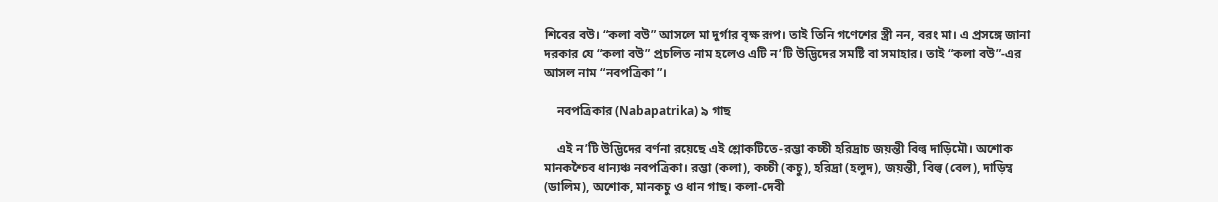শিবের বউ। “কলা বউ” আসলে মা দুর্গার বৃক্ষ রূপ। তাই তিনি গণেশের স্ত্রী নন, বরং মা। এ প্রসঙ্গে জানা দরকার যে “কলা বউ” প্রচলিত নাম হলেও এটি ন’টি উদ্ভিদের সমষ্টি বা সমাহার। তাই “কলা বউ”-এর আসল নাম “নবপত্রিকা”।

    নবপত্রিকার (Nabapatrika) ৯ গাছ

    এই ন’টি উদ্ভিদের বর্ণনা রয়েছে এই শ্লোকটিতে-রম্ভা কচ্চী হরিদ্রাচ জয়ন্তী বিল্ব দাড়িমৌ। অশোক মানকশ্চৈব ধান্যঞ্চ নবপত্রিকা। রম্ভা (কলা), কচ্চী (কচু), হরিদ্রা (হলুদ), জয়ন্তী, বিল্ব (বেল), দাড়িম্ব (ডালিম), অশোক, মানকচু ও ধান গাছ। কলা-দেবী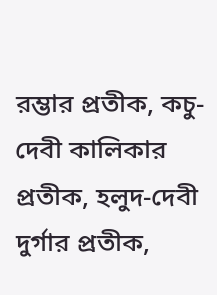রম্ভার প্রতীক, কচু-দেবী কালিকার প্রতীক, হলুদ-দেবী দুর্গার প্রতীক,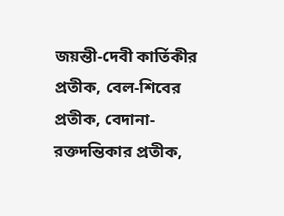জয়ন্তী-দেবী কার্তিকীর প্রতীক, বেল-শিবের প্রতীক, বেদানা-রক্তদন্তিকার প্রতীক,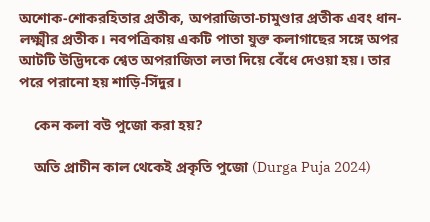অশোক-শোকরহিতার প্রতীক, অপরাজিতা-চামুণ্ডার প্রতীক এবং ধান-লক্ষ্মীর প্রতীক। নবপত্রিকায় একটি পাতা যুক্ত কলাগাছের সঙ্গে অপর আটটি উদ্ভিদকে শ্বেত অপরাজিতা লতা দিয়ে বেঁধে দেওয়া হয়। তার পরে পরানো হয় শাড়ি-সিঁদুর।

    কেন কলা বউ পুজো করা হয়?

    অতি প্রাচীন কাল থেকেই প্রকৃতি পুজো (Durga Puja 2024)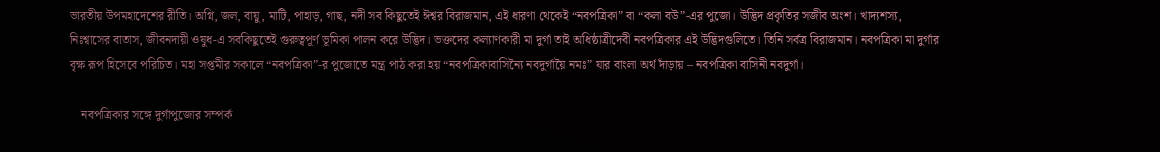ভারতীয় উপমহাদেশের রীতি। অগ্নি, জল, বায়ু, মাটি, পাহাড়, গাছ, নদী সব কিছুতেই ঈশ্বর বিরাজমান, এই ধারণা থেকেই “নবপত্রিকা” বা “কলা বউ”-এর পুজো। উদ্ভিদ প্রকৃতির সজীব অংশ। খাদ্যশস্য, নিঃশ্বাসের বাতাস, জীবনদায়ী ওষুধ-এ সবকিছুতেই গুরুত্বপূর্ণ ভূমিকা পালন করে উদ্ভিদ। ভক্তদের কল্যাণকারী মা দুর্গা তাই অধিষ্ঠাত্রীদেবী নবপত্রিকার এই উদ্ভিদগুলিতে। তিনি সর্বত্র বিরাজমান। নবপত্রিকা মা দুর্গার বৃক্ষ রূপ হিসেবে পরিচিত। মহা সপ্তমীর সকালে “নবপত্রিকা”-র পুজোতে মন্ত্র পাঠ করা হয় “নবপত্রিকাবাসিন্যৈ নবদুর্গায়ৈ নমঃ” যার বাংলা অর্থ দাঁড়ায় – নবপত্রিকা বাসিনী নবদুর্গা।

    নবপত্রিকার সঙ্গে দুর্গাপুজোর সম্পর্ক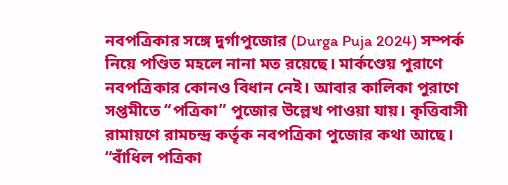নবপত্রিকার সঙ্গে দুর্গাপুজোর (Durga Puja 2024) সম্পর্ক নিয়ে পণ্ডিত মহলে নানা মত রয়েছে। মার্কণ্ডেয় পুরাণে নবপত্রিকার কোনও বিধান নেই। আবার কালিকা পুরাণে সপ্তমীতে “পত্রিকা” পুজোর উল্লেখ পাওয়া যায়। কৃত্তিবাসী রামায়ণে রামচন্দ্র কর্তৃক নবপত্রিকা পুজোর কথা আছে। “বাঁধিল পত্রিকা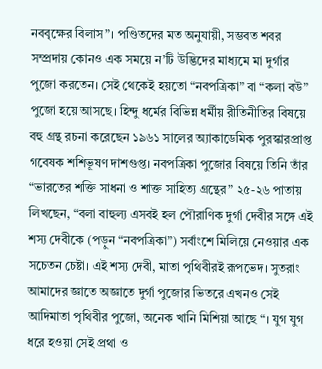নববৃক্ষের বিলাস”। পণ্ডিতদের মত অনুযায়ী, সম্ভবত শবর সম্প্রদায় কোনও এক সময়ে ন’টি উদ্ভিদের মাধ্যমে মা দুর্গার পুজো করতেন। সেই থেকেই হয়তো “নবপত্রিকা” বা “কলা বউ” পুজো হয়ে আসছে। হিন্দু ধর্মের বিভিন্ন ধর্মীয় রীতিনীতির বিষয়ে বহু গ্রন্থ রচনা করেছেন ১৯৬১ সালের অ্যাকাডেমিক পুরস্কারপ্রাপ্ত গবেষক শশিভূষণ দাশগুপ্ত। নবপত্রিকা পুজোর বিষয়ে তিনি তাঁর “ভারতের শক্তি সাধনা ও শাক্ত সাহিত্য গ্রন্থের” ২৫-২৬ পাতায় লিখছেন, “বলা বাহুল্য এসবই হল পৌরাণিক দুর্গা দেবীর সঙ্গে এই শস্য দেবীকে (পড়ুন “নবপত্রিকা”) সর্বাংশে মিলিয়ে নেওয়ার এক সচেতন চেষ্টা। এই শস্য দেবী, মাতা পৃথিবীরই রূপভেদ। সুতরাং আমাদের জ্ঞাতে অজ্ঞাতে দুর্গা পুজোর ভিতরে এখনও সেই আদিমাতা পৃথিবীর পুজো, অনেক খানি মিশিয়া আছে “। যুগ যুগ ধরে হওয়া সেই প্রথা ও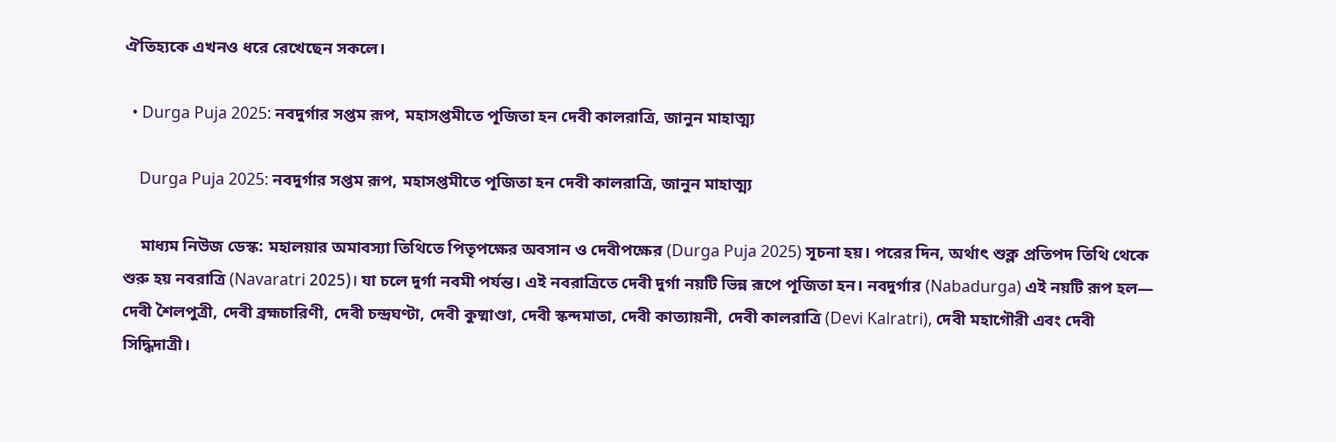ঐতিহ্যকে এখনও ধরে রেখেছেন সকলে।

  • Durga Puja 2025: নবদুর্গার সপ্তম রূপ, মহাসপ্তমীতে পূজিতা হন দেবী কালরাত্রি, জানুন মাহাত্ম্য

    Durga Puja 2025: নবদুর্গার সপ্তম রূপ, মহাসপ্তমীতে পূজিতা হন দেবী কালরাত্রি, জানুন মাহাত্ম্য

    মাধ্যম নিউজ ডেস্ক: মহালয়ার অমাবস্যা তিথিতে পিতৃপক্ষের অবসান ও দেবীপক্ষের (Durga Puja 2025) সূচনা হয়। পরের দিন, অর্থাৎ শুক্ল প্রতিপদ তিথি থেকে শুরু হয় নবরাত্রি (Navaratri 2025)। যা চলে দুর্গা নবমী পর্যন্ত। এই নবরাত্রিতে দেবী দুর্গা নয়টি ভিন্ন রূপে পূজিতা হন। নবদুর্গার (Nabadurga) এই নয়টি রূপ হল— দেবী শৈলপুত্রী, দেবী ব্রহ্মচারিণী, দেবী চন্দ্রঘণ্টা, দেবী কুষ্মাণ্ডা, দেবী স্কন্দমাতা, দেবী কাত্যায়নী, দেবী কালরাত্রি (Devi Kalratri), দেবী মহাগৌরী এবং দেবী সিদ্ধিদাত্রী।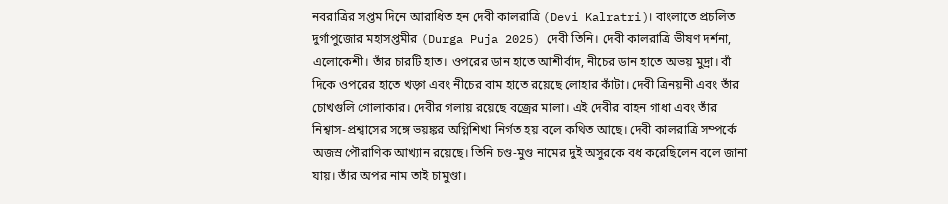নবরাত্রির সপ্তম দিনে আরাধিত হন দেবী কালরাত্রি (Devi Kalratri)। বাংলাতে প্রচলিত দুর্গাপুজোর মহাসপ্তমীর (Durga Puja 2025) দেবী তিনি। দেবী কালরাত্রি ভীষণ দর্শনা, এলোকেশী। তাঁর চারটি হাত। ওপরের ডান হাতে আশীর্বাদ, নীচের ডান হাতে অভয় মুদ্রা। বাঁ দিকে ওপরের হাতে খড়্গ এবং নীচের বাম হাতে রয়েছে লোহার কাঁটা। দেবী ত্রিনয়নী এবং তাঁর চোখগুলি গোলাকার। দেবীর গলায় রয়েছে বজ্রের মালা। এই দেবীর বাহন গাধা এবং তাঁর নিশ্বাস-প্রশ্বাসের সঙ্গে ভয়ঙ্কর অগ্নিশিখা নির্গত হয় বলে কথিত আছে। দেবী কালরাত্রি সম্পর্কে অজস্র পৌরাণিক আখ্যান রয়েছে। তিনি চণ্ড-মুণ্ড নামের দুই অসুরকে বধ করেছিলেন বলে জানা যায়। তাঁর অপর নাম তাই চামুণ্ডা।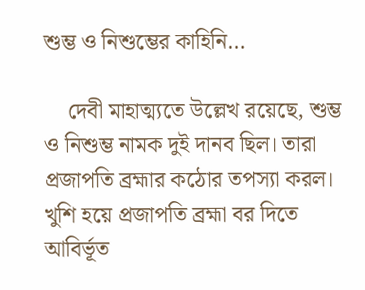শুম্ভ ও নিশুম্ভের কাহিনি…

    দেবী মাহাত্ম্যতে উল্লেখ রয়েছে, শুম্ভ ও নিশুম্ভ নামক দুই দানব ছিল। তারা প্রজাপতি ব্রহ্মার কঠোর তপস্যা করল। খুশি হয়ে প্রজাপতি ব্রহ্মা বর দিতে আবির্ভূত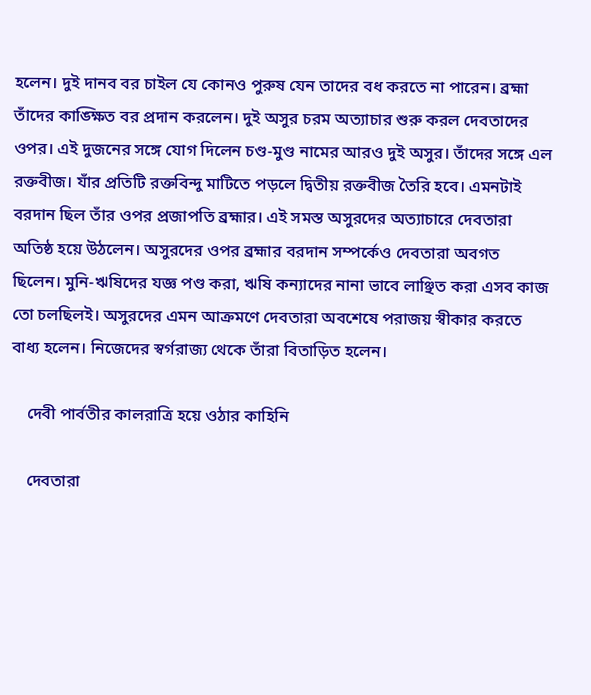হলেন। দুই দানব বর চাইল যে কোনও পুরুষ যেন তাদের বধ করতে না পারেন। ব্রহ্মা তাঁদের কাঙ্ক্ষিত বর প্রদান করলেন। দুই অসুর চরম অত্যাচার শুরু করল দেবতাদের ওপর। এই দুজনের সঙ্গে যোগ দিলেন চণ্ড-মুণ্ড নামের আরও দুই অসুর। তাঁদের সঙ্গে এল রক্তবীজ। যাঁর প্রতিটি রক্তবিন্দু মাটিতে পড়লে দ্বিতীয় রক্তবীজ তৈরি হবে। এমনটাই বরদান ছিল তাঁর ওপর প্রজাপতি ব্রহ্মার। এই সমস্ত অসুরদের অত্যাচারে দেবতারা অতিষ্ঠ হয়ে উঠলেন। অসুরদের ওপর ব্রহ্মার বরদান সম্পর্কেও দেবতারা অবগত ছিলেন। মুনি-ঋষিদের যজ্ঞ পণ্ড করা, ঋষি কন্যাদের নানা ভাবে লাঞ্ছিত করা এসব কাজ তো চলছিলই। অসুরদের এমন আক্রমণে দেবতারা অবশেষে পরাজয় স্বীকার করতে বাধ্য হলেন। নিজেদের স্বর্গরাজ্য থেকে তাঁরা বিতাড়িত হলেন।

    দেবী পার্বতীর কালরাত্রি হয়ে ওঠার কাহিনি

    দেবতারা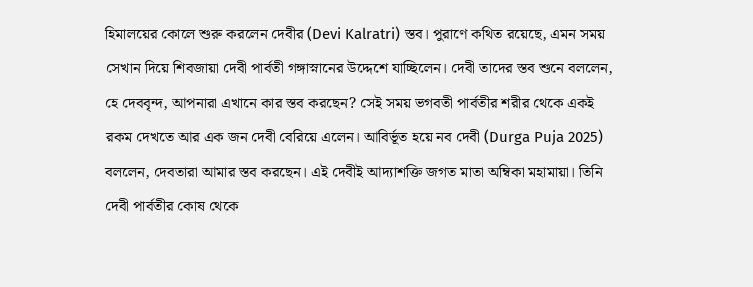হিমালয়ের কোলে শুরু করলেন দেবীর (Devi Kalratri) স্তব। পুরাণে কথিত রয়েছে, এমন সময় সেখান দিয়ে শিবজায়া দেবী পার্বতী গঙ্গাস্নানের উদ্দেশে যাচ্ছিলেন। দেবী তাদের স্তব শুনে বললেন, হে দেববৃন্দ, আপনারা এখানে কার স্তব করছেন? সেই সময় ভগবতী পার্বতীর শরীর থেকে একই রকম দেখতে আর এক জন দেবী বেরিয়ে এলেন। আবির্ভূত হয়ে নব দেবী (Durga Puja 2025) বললেন, দেবতারা আমার স্তব করছেন। এই দেবীই আদ্যাশক্তি জগত মাতা অম্বিকা মহামায়া। তিনি দেবী পার্বতীর কোষ থেকে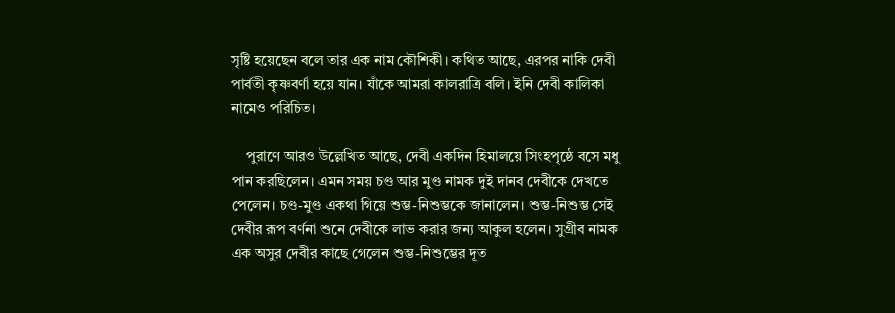সৃষ্টি হয়েছেন বলে তার এক নাম কৌশিকী। কথিত আছে, এরপর নাকি দেবী পার্বতী কৃষ্ণবর্ণা হয়ে যান। যাঁকে আমরা কালরাত্রি বলি। ইনি দেবী কালিকা নামেও পরিচিত।

    পুরাণে আরও উল্লেখিত আছে, দেবী একদিন হিমালয়ে সিংহপৃষ্ঠে বসে মধু পান করছিলেন। এমন সময় চণ্ড আর মুণ্ড নামক দুই দানব দেবীকে দেখতে পেলেন। চণ্ড-মুণ্ড একথা গিয়ে শুম্ভ-নিশুম্ভকে জানালেন। শুম্ভ-নিশুম্ভ সেই দেবীর রূপ বর্ণনা শুনে দেবীকে লাভ করার জন্য আকুল হলেন। সুগ্রীব নামক এক অসুর দেবীর কাছে গেলেন শুম্ভ-নিশুম্ভের দূত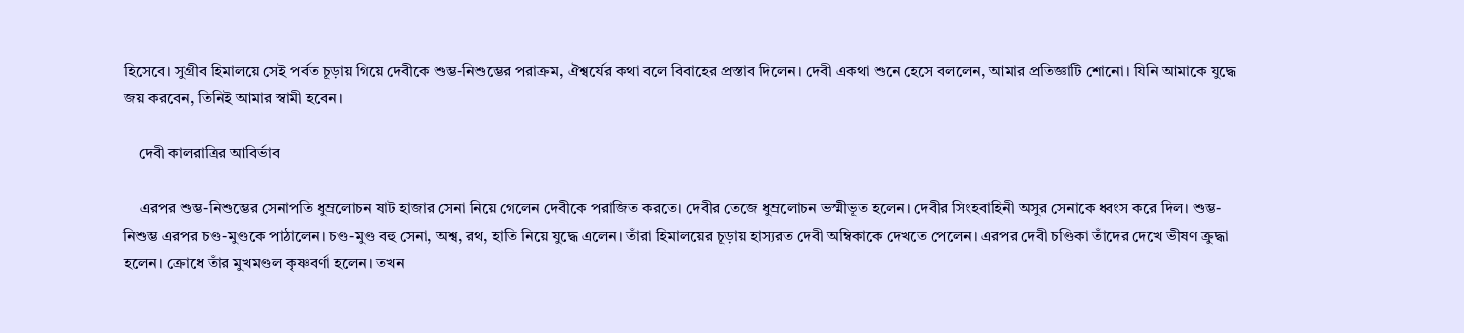হিসেবে। সুগ্রীব হিমালয়ে সেই পর্বত চূড়ায় গিয়ে দেবীকে শুম্ভ-নিশুম্ভের পরাক্রম, ঐশ্বর্যের কথা বলে বিবাহের প্রস্তাব দিলেন। দেবী একথা শুনে হেসে বললেন, আমার প্রতিজ্ঞাটি শোনো। যিনি আমাকে যুদ্ধে জয় করবেন, তিনিই আমার স্বামী হবেন।

    দেবী কালরাত্রির আবির্ভাব

    এরপর শুম্ভ-নিশুম্ভের সেনাপতি ধুম্রলোচন ষাট হাজার সেনা নিয়ে গেলেন দেবীকে পরাজিত করতে। দেবীর তেজে ধুম্রলোচন ভস্মীভূত হলেন। দেবীর সিংহবাহিনী অসুর সেনাকে ধ্বংস করে দিল। শুম্ভ-নিশুম্ভ এরপর চণ্ড-মুণ্ডকে পাঠালেন। চণ্ড-মুণ্ড বহু সেনা, অশ্ব, রথ, হাতি নিয়ে যুদ্ধে এলেন। তাঁরা হিমালয়ের চূড়ায় হাস্যরত দেবী অম্বিকাকে দেখতে পেলেন। এরপর দেবী চণ্ডিকা তাঁদের দেখে ভীষণ ক্রুদ্ধা হলেন। ক্রোধে তাঁর মুখমণ্ডল কৃষ্ণবর্ণা হলেন। তখন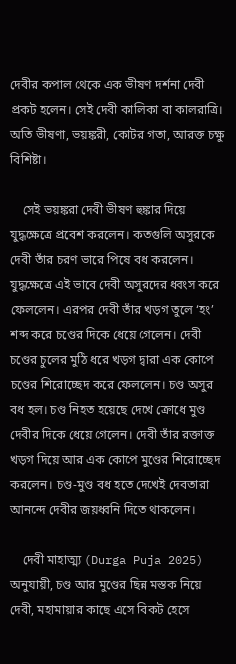দেবীর কপাল থেকে এক ভীষণ দর্শনা দেবী প্রকট হলেন। সেই দেবী কালিকা বা কালরাত্রি। অতি ভীষণা, ভয়ঙ্করী, কোটর গতা, আরক্ত চক্ষু বিশিষ্টা।

    সেই ভয়ঙ্করা দেবী ভীষণ হুঙ্কার দিয়ে যুদ্ধক্ষেত্রে প্রবেশ করলেন। কতগুলি অসুরকে দেবী তাঁর চরণ ভারে পিষে বধ করলেন। যুদ্ধক্ষেত্রে এই ভাবে দেবী অসুরদের ধ্বংস করে ফেললেন। এরপর দেবী তাঁর খড়গ তুলে ‘হং’ শব্দ করে চণ্ডের দিকে ধেয়ে গেলেন। দেবী চণ্ডের চুলের মুঠি ধরে খড়গ দ্বারা এক কোপে চণ্ডের শিরোচ্ছেদ করে ফেললেন। চণ্ড অসুর বধ হল। চণ্ড নিহত হয়েছে দেখে ক্রোধে মুণ্ড দেবীর দিকে ধেয়ে গেলেন। দেবী তাঁর রক্তাক্ত খড়গ দিয়ে আর এক কোপে মুণ্ডের শিরোচ্ছেদ করলেন। চণ্ড-মুণ্ড বধ হতে দেখেই দেবতারা আনন্দে দেবীর জয়ধ্বনি দিতে থাকলেন‌।

    দেবী মাহাত্ম্য (Durga Puja 2025) অনুযায়ী, চণ্ড আর মুণ্ডের ছিন্ন মস্তক নিয়ে দেবী, মহামায়ার কাছে এসে বিকট হেসে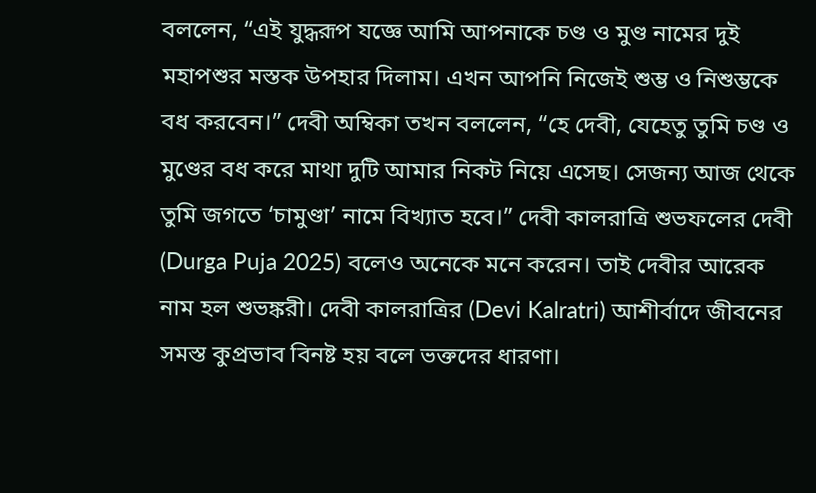বললেন, “এই যুদ্ধরূপ যজ্ঞে আমি আপনাকে চণ্ড ও মুণ্ড নামের দুই মহাপশুর মস্তক উপহার দিলাম। এখন আপনি নিজেই শুম্ভ ও নিশুম্ভকে বধ করবেন।” দেবী অম্বিকা তখন বললেন, “হে দেবী, যেহেতু তুমি চণ্ড ও মুণ্ডের বধ করে মাথা দুটি আমার নিকট নিয়ে এসেছ। সেজন্য আজ থেকে তুমি জগতে ‘চামুণ্ডা’ নামে বিখ্যাত হবে।” দেবী কালরাত্রি শুভফলের দেবী (Durga Puja 2025) বলেও অনেকে মনে করেন। তাই দেবীর আরেক নাম হল শুভঙ্করী। দেবী কালরাত্রির (Devi Kalratri) আশীর্বাদে জীবনের সমস্ত কুপ্রভাব বিনষ্ট হয় বলে ভক্তদের ধারণা।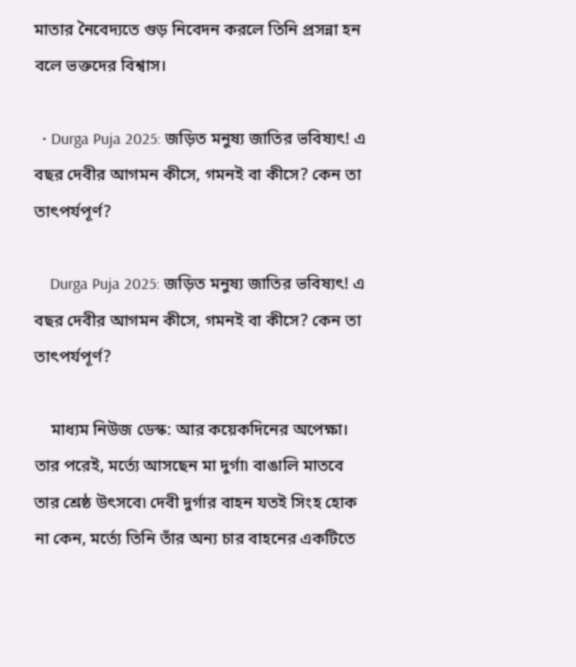মাতার নৈবেদ্যতে গুড় নিবেদন করলে তিনি প্রসন্না হন বলে ভক্তদের বিশ্বাস।

  • Durga Puja 2025: জড়িত মনুষ্য জাতির ভবিষ্যৎ! এ বছর দেবীর আগমন কীসে, গমনই বা কীসে? কেন তা তাৎপর্যপূর্ণ?

    Durga Puja 2025: জড়িত মনুষ্য জাতির ভবিষ্যৎ! এ বছর দেবীর আগমন কীসে, গমনই বা কীসে? কেন তা তাৎপর্যপূর্ণ?

    মাধ্যম নিউজ ডেস্ক: আর কয়েকদিনের অপেক্ষা। তার পরেই, মর্ত্যে আসছেন মা দুর্গা৷ বাঙালি মাতবে তার শ্রেষ্ঠ উৎসবে৷ দেবী দুর্গার বাহন যতই সিংহ হোক না কেন, মর্ত্যে তিনি তাঁর অন্য চার বাহনের একটিতে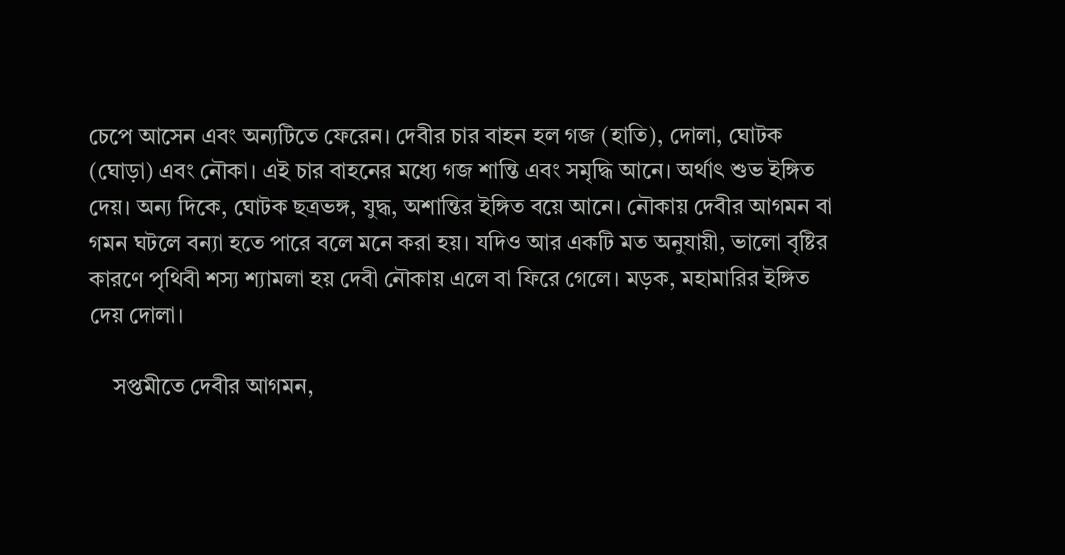চেপে আসেন এবং অন্যটিতে ফেরেন। দেবীর চার বাহন হল গজ (হাতি), দোলা, ঘোটক (ঘোড়া) এবং নৌকা। এই চার বাহনের মধ্যে গজ শান্তি এবং সমৃদ্ধি আনে। অর্থাৎ শুভ ইঙ্গিত দেয়। অন্য দিকে, ঘোটক ছত্রভঙ্গ, যুদ্ধ, অশান্তির ইঙ্গিত বয়ে আনে। নৌকায় দেবীর আগমন বা গমন ঘটলে বন্যা হতে পারে বলে মনে করা হয়। যদিও আর একটি মত অনুযায়ী, ভালো বৃষ্টির কারণে পৃথিবী শস্য শ্যামলা হয় দেবী নৌকায় এলে বা ফিরে গেলে। মড়ক, মহামারির ইঙ্গিত দেয় দোলা।

    সপ্তমীতে দেবীর আগমন,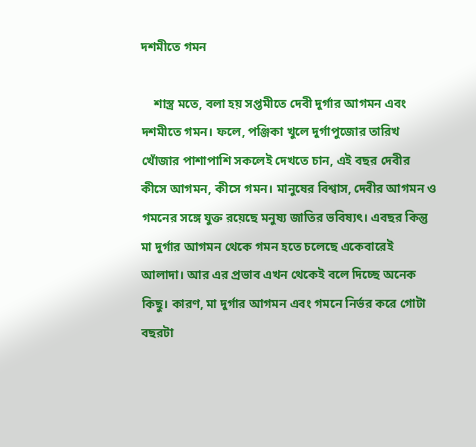দশমীতে গমন

    শাস্ত্র মতে, বলা হয় সপ্তমীতে দেবী দুর্গার আগমন এবং দশমীতে গমন। ফলে, পঞ্জিকা খুলে দুর্গাপুজোর তারিখ খোঁজার পাশাপাশি সকলেই দেখতে চান, এই বছর দেবীর কীসে আগমন, কীসে গমন। মানুষের বিশ্বাস, দেবীর আগমন ও গমনের সঙ্গে যুক্ত রয়েছে মনুষ্য জাতির ভবিষ্যৎ। এবছর কিন্তু মা দুর্গার আগমন থেকে গমন হতে চলেছে একেবারেই আলাদা। আর এর প্রভাব এখন থেকেই বলে দিচ্ছে অনেক কিছু। কারণ, মা দুর্গার আগমন এবং গমনে নির্ভর করে গোটা বছরটা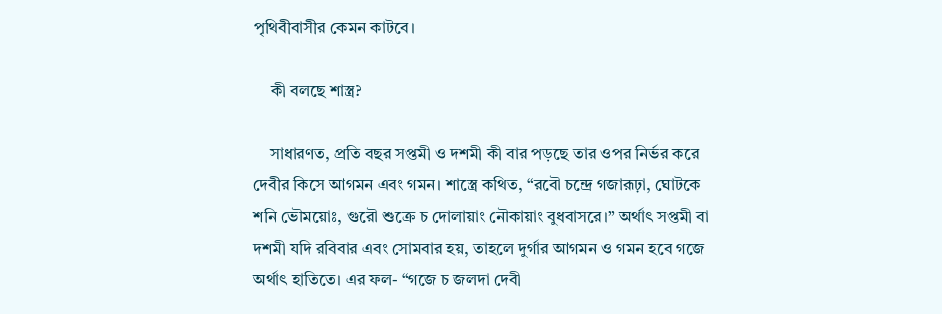পৃথিবীবাসীর কেমন কাটবে।

    কী বলছে শাস্ত্র?

    সাধারণত, প্রতি বছর সপ্তমী ও দশমী কী বার পড়ছে তার ওপর নির্ভর করে দেবীর কিসে আগমন এবং গমন। শাস্ত্রে কথিত, “রবৌ চন্দ্রে গজারূঢ়া, ঘোটকে শনি ভৌময়োঃ, গুরৌ শুক্রে চ দোলায়াং নৌকায়াং বুধবাসরে।” অর্থাৎ সপ্তমী বা দশমী যদি রবিবার এবং সোমবার হয়, তাহলে দুর্গার আগমন ও গমন হবে গজে অর্থাৎ হাতিতে। এর ফল- “গজে চ জলদা দেবী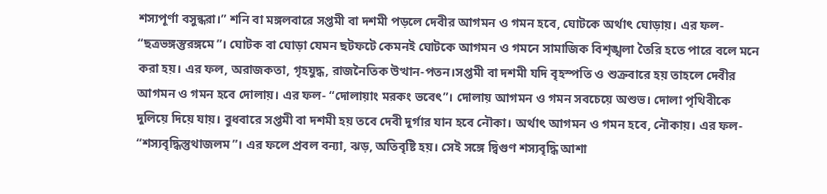শস্যপূর্ণা বসুন্ধরা।” শনি বা মঙ্গলবারে সপ্তমী বা দশমী পড়লে দেবীর আগমন ও গমন হবে, ঘোটকে অর্থাৎ ঘোড়ায়। এর ফল- “ছত্রভঙ্গস্তুরঙ্গমে”। ঘোটক বা ঘোড়া যেমন ছটফটে কেমনই ঘোটকে আগমন ও গমনে সামাজিক বিশৃঙ্খলা তৈরি হতে পারে বলে মনে করা হয়। এর ফল, অরাজকতা, গৃহযুদ্ধ, রাজনৈতিক উত্থান-পতন।সপ্তমী বা দশমী যদি বৃহস্পতি ও শুক্রবারে হয় তাহলে দেবীর আগমন ও গমন হবে দোলায়। এর ফল- “দোলায়াং মরকং ভবেৎ”। দোলায় আগমন ও গমন সবচেয়ে অশুভ। দোলা পৃথিবীকে দুলিয়ে দিয়ে যায়। বুধবারে সপ্তমী বা দশমী হয় তবে দেবী দুর্গার যান হবে নৌকা। অর্থাৎ আগমন ও গমন হবে, নৌকায়। এর ফল- “শস্যবৃদ্ধিস্তুথাজলম”। এর ফলে প্রবল বন্যা, ঝড়, অতিবৃষ্টি হয়। সেই সঙ্গে দ্বিগুণ শস্যবৃদ্ধি আশা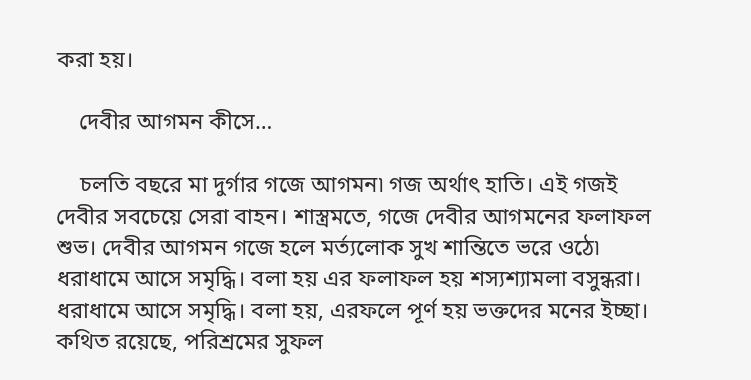করা হয়।

    দেবীর আগমন কীসে…

    চলতি বছরে মা দুর্গার গজে আগমন৷ গজ অর্থাৎ হাতি। এই গজই দেবীর সবচেয়ে সেরা বাহন। শাস্ত্রমতে, গজে দেবীর আগমনের ফলাফল শুভ। দেবীর আগমন গজে হলে মর্ত্যলোক সুখ শান্তিতে ভরে ওঠে৷ ধরাধামে আসে সমৃদ্ধি। বলা হয় এর ফলাফল হয় শস্যশ্যামলা বসুন্ধরা। ধরাধামে আসে সমৃদ্ধি। বলা হয়, এরফলে পূর্ণ হয় ভক্তদের মনের ইচ্ছা। কথিত রয়েছে, পরিশ্রমের সুফল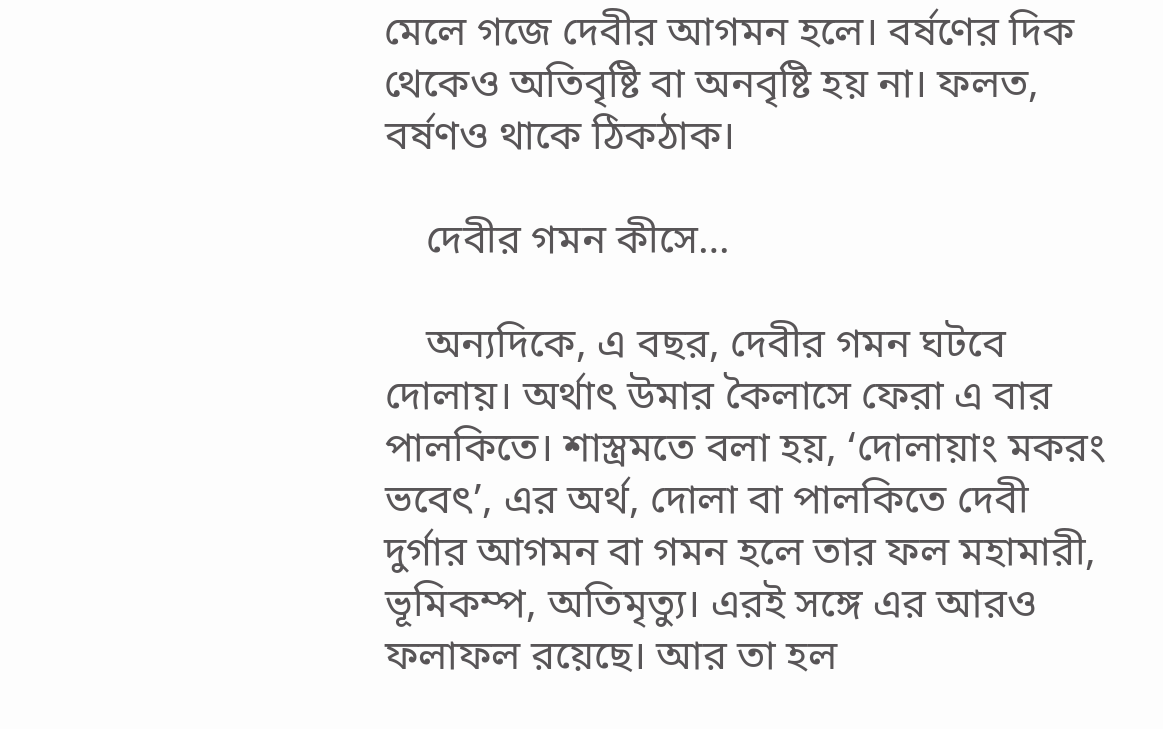মেলে গজে দেবীর আগমন হলে। বর্ষণের দিক থেকেও অতিবৃষ্টি বা অনবৃষ্টি হয় না। ফলত, বর্ষণও থাকে ঠিকঠাক।

    দেবীর গমন কীসে…

    অন্যদিকে, এ বছর, দেবীর গমন ঘটবে দোলায়। অর্থাৎ উমার কৈলাসে ফেরা এ বার পালকিতে। শাস্ত্রমতে বলা হয়, ‘দোলায়াং মকরং ভবেৎ’, এর অর্থ, দোলা বা পালকিতে দেবী দুর্গার আগমন বা গমন হলে তার ফল মহামারী, ভূমিকম্প, অতিমৃত্যু। এরই সঙ্গে এর আরও ফলাফল রয়েছে। আর তা হল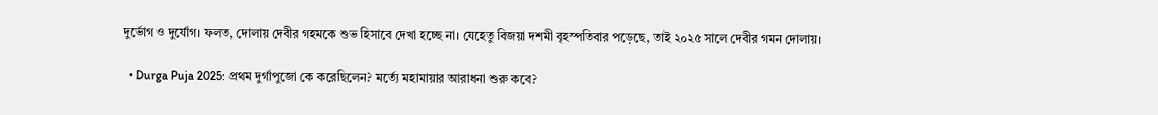দুর্ভোগ ও দুর্যোগ। ফলত, দোলায় দেবীর গহমকে শুভ হিসাবে দেখা হচ্ছে না। যেহেতু বিজয়া দশমী বৃহস্পতিবার পড়েছে, তাই ২০২৫ সালে দেবীর গমন দোলায়।

  • Durga Puja 2025: প্রথম দুর্গাপুজো কে করেছিলেন? মর্ত্যে মহামায়ার আরাধনা শুরু কবে?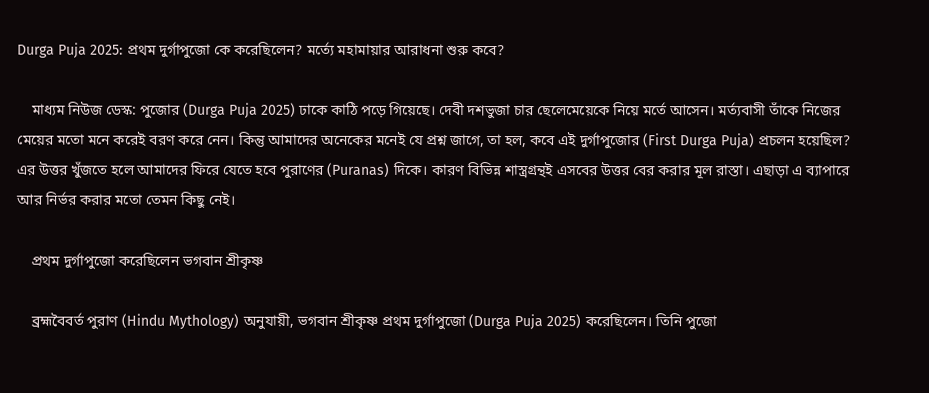Durga Puja 2025: প্রথম দুর্গাপুজো কে করেছিলেন? মর্ত্যে মহামায়ার আরাধনা শুরু কবে?

    মাধ্যম নিউজ ডেস্ক: পুজোর (Durga Puja 2025) ঢাকে কাঠি পড়ে গিয়েছে। দেবী দশভুজা চার ছেলেমেয়েকে নিয়ে মর্তে আসেন। মর্ত্যবাসী তাঁকে নিজের মেয়ের মতো মনে করেই বরণ করে নেন। কিন্তু আমাদের অনেকের মনেই যে প্রশ্ন জাগে, তা হল, কবে এই দুর্গাপুজোর (First Durga Puja) প্রচলন হয়েছিল? এর উত্তর খুঁজতে হলে আমাদের ফিরে যেতে হবে পুরাণের (Puranas) দিকে। কারণ বিভিন্ন শাস্ত্রগ্রন্থই এসবের উত্তর বের করার মূল রাস্তা। এছাড়া এ ব্যাপারে আর নির্ভর করার মতো তেমন কিছু নেই।

    প্রথম দুর্গাপুজো করেছিলেন ভগবান শ্রীকৃষ্ণ

    ব্রহ্মবৈবর্ত পুরাণ (Hindu Mythology) অনুযায়ী, ভগবান শ্রীকৃষ্ণ প্রথম দুর্গাপুজো (Durga Puja 2025) করেছিলেন। তিনি পুজো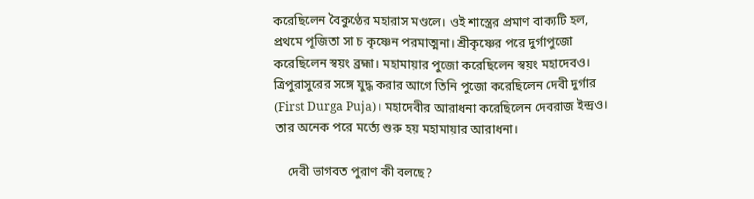করেছিলেন বৈকুণ্ঠের মহারাস মণ্ডলে। ওই শাস্ত্রের প্রমাণ বাক্যটি হল, প্রথমে পূজিতা সা চ কৃষ্ণেন পরমাত্মনা। শ্রীকৃষ্ণের পরে দুর্গাপুজো করেছিলেন স্বয়ং ব্রহ্মা। মহামায়ার পুজো করেছিলেন স্বয়ং মহাদেবও। ত্রিপুরাসুরের সঙ্গে যুদ্ধ করার আগে তিনি পুজো করেছিলেন দেবী দুর্গার (First Durga Puja)। মহাদেবীর আরাধনা করেছিলেন দেবরাজ ইন্দ্রও। তার অনেক পরে মর্ত্যে শুরু হয় মহামায়ার আরাধনা।

    দেবী ভাগবত পুরাণ কী বলছে?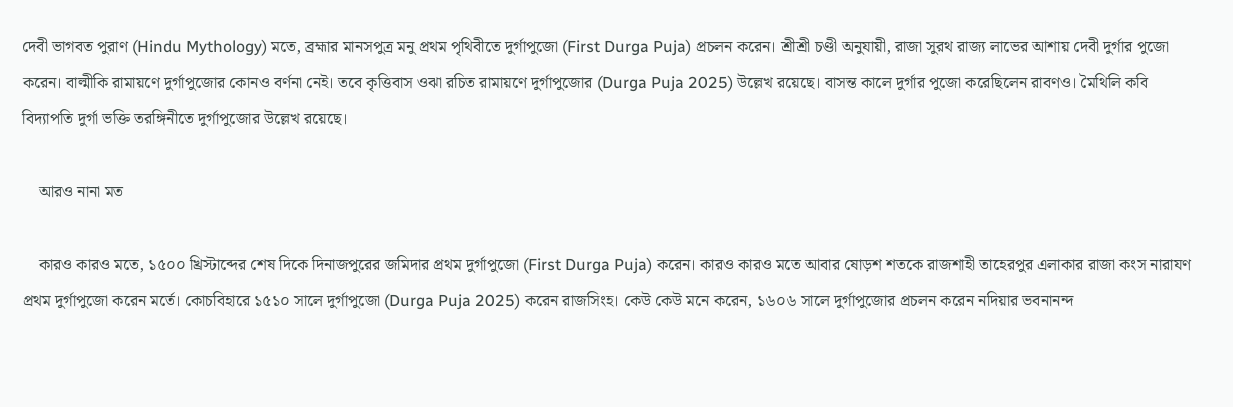দেবী ভাগবত পুরাণ (Hindu Mythology) মতে, ব্রহ্মার মানসপুত্র মনু প্রথম পৃথিবীতে দুর্গাপুজো (First Durga Puja) প্রচলন করেন। শ্রীশ্রী চণ্ডী অনুযায়ী, রাজা সুরথ রাজ্য লাভের আশায় দেবী দুর্গার পুজো করেন। বাল্মীকি রামায়ণে দুর্গাপুজোর কোনও বর্ণনা নেই। তবে কৃত্তিবাস ওঝা রচিত রামায়ণে দুর্গাপুজোর (Durga Puja 2025) উল্লেখ রয়েছে। বাসন্ত কালে দুর্গার পুজো করেছিলেন রাবণও। মৈথিলি কবি বিদ্যাপতি দুর্গা ভক্তি তরঙ্গিনীতে দুর্গাপুজোর উল্লেখ রয়েছে।

    আরও নানা মত

    কারও কারও মতে, ১৫০০ খ্রিস্টাব্দের শেষ দিকে দিনাজপুরের জমিদার প্রথম দুর্গাপুজো (First Durga Puja) করেন। কারও কারও মতে আবার ষোড়শ শতকে রাজশাহী তাহেরপুর এলাকার রাজা কংস নারাযণ প্রথম দুর্গাপুজো করেন মর্তে। কোচবিহারে ১৫১০ সালে দুর্গাপুজো (Durga Puja 2025) করেন রাজসিংহ। কেউ কেউ মনে করেন, ১৬০৬ সালে দুর্গাপুজোর প্রচলন করেন নদিয়ার ভবনানন্দ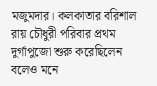মজুমদার। কলকাতার বরিশাল রায় চৌধুরী পরিবার প্রথম দুর্গাপুজো শুরু করেছিলেন বলেও মনে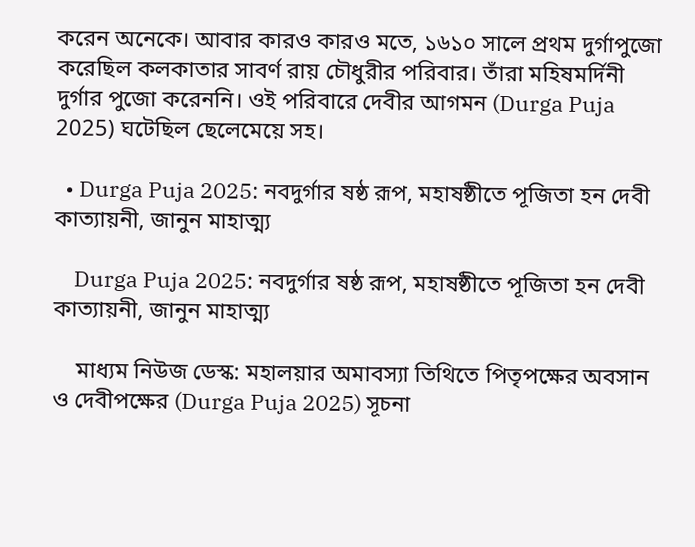করেন অনেকে। আবার কারও কারও মতে, ১৬১০ সালে প্রথম দুর্গাপুজো করেছিল কলকাতার সাবর্ণ রায় চৌধুরীর পরিবার। তাঁরা মহিষমর্দিনী দুর্গার পুজো করেননি। ওই পরিবারে দেবীর আগমন (Durga Puja 2025) ঘটেছিল ছেলেমেয়ে সহ।

  • Durga Puja 2025: নবদুর্গার ষষ্ঠ রূপ, মহাষষ্ঠীতে পূজিতা হন দেবী কাত্যায়নী, জানুন মাহাত্ম্য

    Durga Puja 2025: নবদুর্গার ষষ্ঠ রূপ, মহাষষ্ঠীতে পূজিতা হন দেবী কাত্যায়নী, জানুন মাহাত্ম্য

    মাধ্যম নিউজ ডেস্ক: মহালয়ার অমাবস্যা তিথিতে পিতৃপক্ষের অবসান ও দেবীপক্ষের (Durga Puja 2025) সূচনা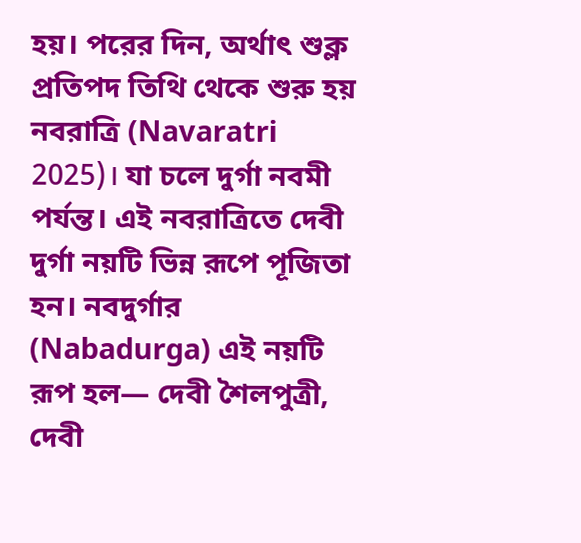হয়। পরের দিন, অর্থাৎ শুক্ল প্রতিপদ তিথি থেকে শুরু হয় নবরাত্রি (Navaratri 2025)। যা চলে দুর্গা নবমী পর্যন্ত। এই নবরাত্রিতে দেবী দুর্গা নয়টি ভিন্ন রূপে পূজিতা হন। নবদুর্গার (Nabadurga) এই নয়টি রূপ হল— দেবী শৈলপুত্রী, দেবী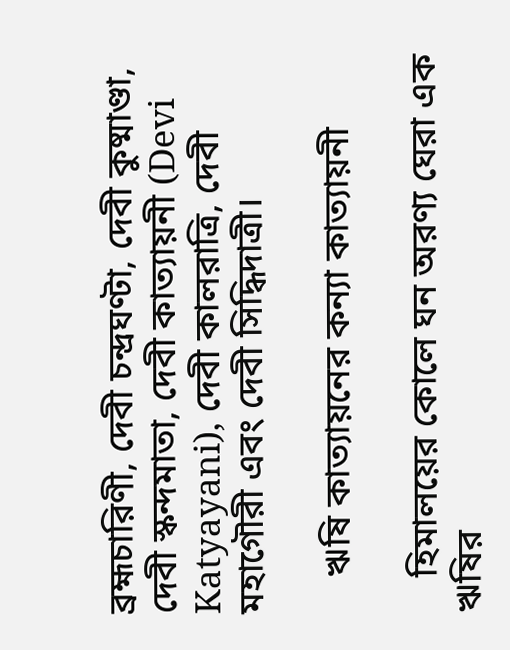ব্রহ্মচারিণী, দেবী চন্দ্রঘণ্টা, দেবী কুষ্মাণ্ডা, দেবী স্কন্দমাতা, দেবী কাত্যায়নী (Devi Katyayani), দেবী কালরাত্রি, দেবী মহাগৌরী এবং দেবী সিদ্ধিদাত্রী।

    ঋষি কাত্যায়নের কন্যা কাত্যায়নী

    হিমালয়ের কোলে ঘন অরণ্য ঘেরা এক ঋষির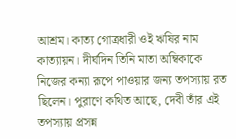আশ্রম। কাত্য গোত্রধারী ওই ঋষির নাম কাত্যায়ন। দীর্ঘদিন তিনি মাতা অম্বিকাকে নিজের কন্যা রূপে পাওয়ার জন্য তপস্যায় রত ছিলেন। পুরাণে কথিত আছে, দেবী তাঁর এই তপস্যায় প্রসন্ন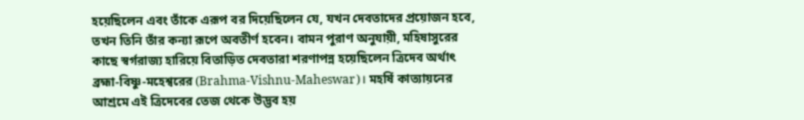হয়েছিলেন এবং তাঁকে এরূপ বর দিয়েছিলেন যে, যখন দেবতাদের প্রয়োজন হবে, তখন তিনি তাঁর কন্যা রূপে অবতীর্ণ হবেন। বামন পুরাণ অনুযায়ী, মহিষাসুরের কাছে স্বর্গরাজ্য হারিয়ে বিতাড়িত দেবতারা শরণাপন্ন হয়েছিলেন ত্রিদেব অর্থাৎ ব্রহ্মা-বিষ্ণু-মহেশ্বরের (Brahma-Vishnu-Maheswar)। মহর্ষি কাত্যায়নের আশ্রমে এই ত্রিদেবের তেজ থেকে উদ্ভব হয়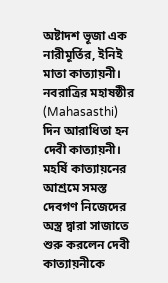অষ্টাদশ ভূজা এক নারীমূর্তির, ইনিই মাতা কাত্যায়নী। নবরাত্রির মহাষষ্ঠীর (Mahasasthi) দিন আরাধিতা হন দেবী কাত্যায়নী। মহর্ষি কাত্যায়নের আশ্রমে সমস্ত দেবগণ নিজেদের অস্ত্র দ্বারা সাজাতে শুরু করলেন দেবী কাত্যায়নীকে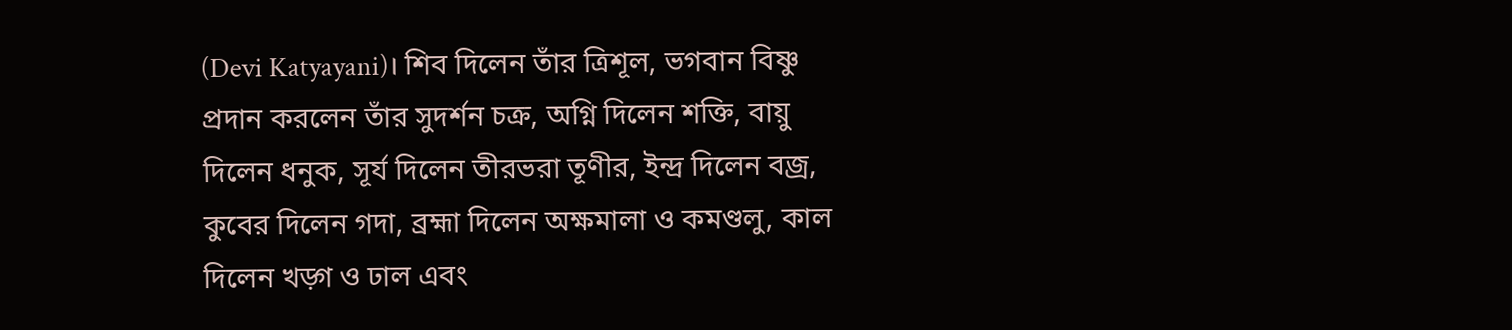(Devi Katyayani)। শিব দিলেন তাঁর ত্রিশূল, ভগবান বিষ্ণু প্রদান করলেন তাঁর সুদর্শন চক্র, অগ্নি দিলেন শক্তি, বায়ু দিলেন ধনুক, সূর্য দিলেন তীরভরা তূণীর, ইন্দ্র দিলেন বজ্র, কুবের দিলেন গদা, ব্রহ্মা দিলেন অক্ষমালা ও কমণ্ডলু, কাল দিলেন খড়্গ ও ঢাল এবং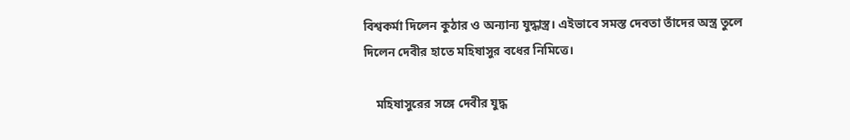বিশ্বকর্মা দিলেন কুঠার ও অন্যান্য যুদ্ধাস্ত্র। এইভাবে সমস্ত দেবতা তাঁদের অস্ত্র তুলে দিলেন দেবীর হাতে মহিষাসুর বধের নিমিত্তে।

    মহিষাসুরের সঙ্গে দেবীর যুদ্ধ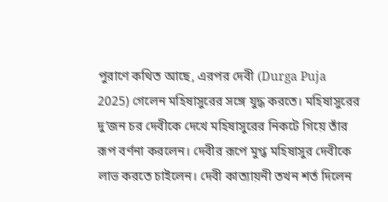পুরাণে কথিত আছে, এরপর দেবী (Durga Puja 2025) গেলেন মহিষাসুরের সঙ্গে যুদ্ধ করতে। মহিষাসুরের দু’জন চর দেবীকে দেখে মহিষাসুরের নিকটে গিয়ে তাঁর রূপ বর্ণনা করলেন। দেবীর রূপে মুগ্ধ মহিষাসুর দেবীকে লাভ করতে চাইলেন। দেবী কাত্যায়নী তখন শর্ত দিলেন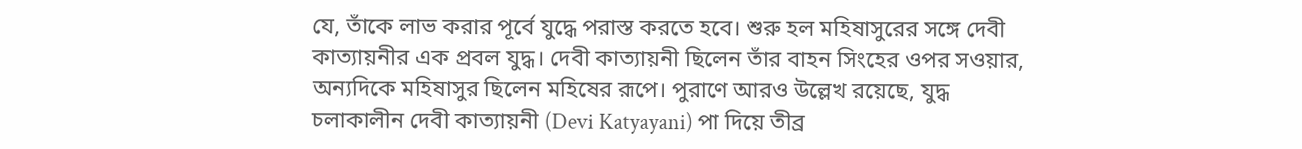যে, তাঁকে লাভ করার পূর্বে যুদ্ধে পরাস্ত করতে হবে। শুরু হল মহিষাসুরের সঙ্গে দেবী কাত্যায়নীর এক প্রবল যুদ্ধ। দেবী কাত্যায়নী ছিলেন তাঁর বাহন সিংহের ওপর সওয়ার, অন্যদিকে মহিষাসুর ছিলেন মহিষের রূপে। পুরাণে আরও উল্লেখ রয়েছে, যুদ্ধ চলাকালীন দেবী কাত্যায়নী (Devi Katyayani) পা দিয়ে তীব্র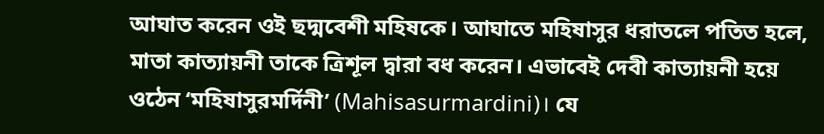আঘাত করেন ওই ছদ্মবেশী মহিষকে। আঘাতে মহিষাসুর ধরাতলে পতিত হলে, মাতা কাত্যায়নী তাকে ত্রিশূল দ্বারা বধ করেন। এভাবেই দেবী কাত্যায়নী হয়ে ওঠেন ‘মহিষাসুরমর্দিনী’ (Mahisasurmardini)। যে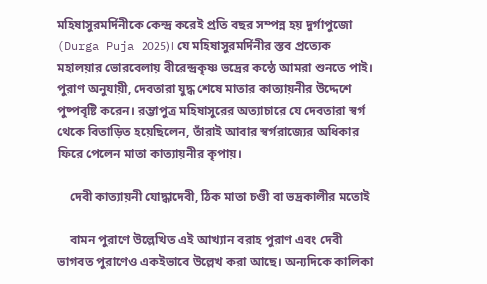মহিষাসুরমর্দিনীকে কেন্দ্র করেই প্রতি বছর সম্পন্ন হয় দুর্গাপুজো (Durga Puja 2025)। যে মহিষাসুরমর্দিনীর স্তব প্রত্যেক মহালয়ার ভোরবেলায় বীরেন্দ্রকৃষ্ণ ভদ্রের কন্ঠে আমরা শুনতে পাই। পুরাণ অনুযায়ী, দেবতারা যুদ্ধ শেষে মাতার কাত্যায়নীর উদ্দেশে পুষ্পবৃষ্টি করেন। রম্ভাপুত্র মহিষাসুরের অত্যাচারে যে দেবতারা স্বর্গ থেকে বিতাড়িত হয়েছিলেন, তাঁরাই আবার স্বর্গরাজ্যের অধিকার ফিরে পেলেন মাতা কাত্যায়নীর কৃপায়।

    দেবী কাত্যায়নী যোদ্ধাদেবী, ঠিক মাতা চণ্ডী বা ভদ্রকালীর মতোই

    বামন পুরাণে উল্লেখিত এই আখ্যান বরাহ পুরাণ এবং দেবী ভাগবত পুরাণেও একইভাবে উল্লেখ করা আছে। অন্যদিকে কালিকা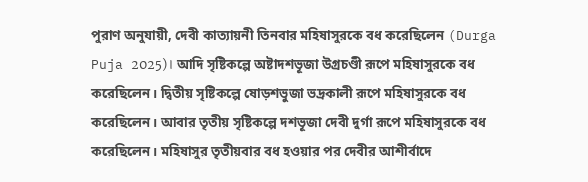পুরাণ অনুযায়ী, দেবী কাত্যায়নী তিনবার মহিষাসুরকে বধ করেছিলেন (Durga Puja 2025)। আদি সৃষ্টিকল্পে অষ্টাদশভূজা উগ্রচণ্ডী রূপে মহিষাসুরকে বধ করেছিলেন। দ্বিতীয় সৃষ্টিকল্পে ষোড়শভুজা ভদ্রকালী রূপে মহিষাসুরকে বধ করেছিলেন। আবার তৃতীয় সৃষ্টিকল্পে দশভূজা দেবী দুর্গা রূপে মহিষাসুরকে বধ করেছিলেন। মহিষাসুর তৃতীয়বার বধ হওয়ার পর দেবীর আশীর্বাদে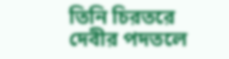তিনি চিরতরে দেবীর পদতলে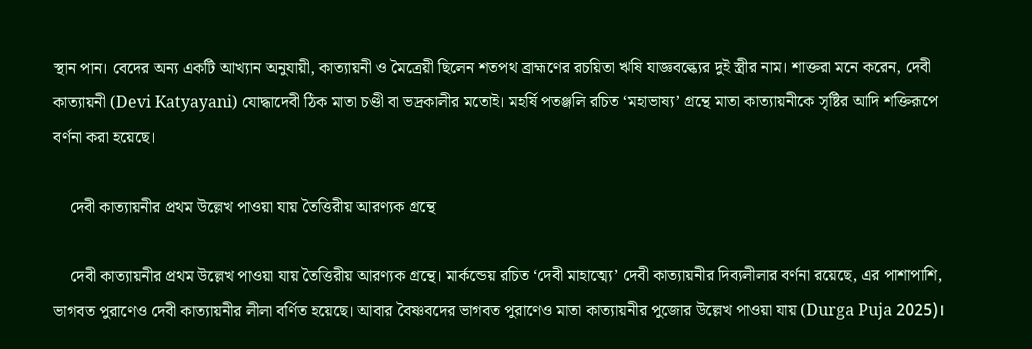স্থান পান। বেদের অন্য একটি আখ্যান অনুযায়ী, কাত্যায়নী ও মৈত্রেয়ী ছিলেন শতপথ ব্রাহ্মণের রচয়িতা ঋষি যাজ্ঞবল্ক্যের দুই স্ত্রীর নাম। শাক্তরা মনে করেন, দেবী কাত্যায়নী (Devi Katyayani) যোদ্ধাদেবী ঠিক মাতা চণ্ডী বা ভদ্রকালীর মতোই। মহর্ষি পতঞ্জলি রচিত ‘মহাভাষ্য’ গ্রন্থে মাতা কাত্যায়নীকে সৃষ্টির আদি শক্তিরূপে বর্ণনা করা হয়েছে।

    দেবী কাত্যায়নীর প্রথম উল্লেখ পাওয়া যায় তৈত্তিরীয় আরণ্যক গ্রন্থে

    দেবী কাত্যায়নীর প্রথম উল্লেখ পাওয়া যায় তৈত্তিরীয় আরণ্যক গ্রন্থে। মার্কন্ডেয় রচিত ‘দেবী মাহাত্ম্যে’ দেবী কাত্যায়নীর দিব্যলীলার বর্ণনা রয়েছে, এর পাশাপাশি, ভাগবত পুরাণেও দেবী কাত্যায়নীর লীলা বর্ণিত হয়েছে। আবার বৈষ্ণবদের ভাগবত পুরাণেও মাতা কাত্যায়নীর পুজোর উল্লেখ পাওয়া যায় (Durga Puja 2025)।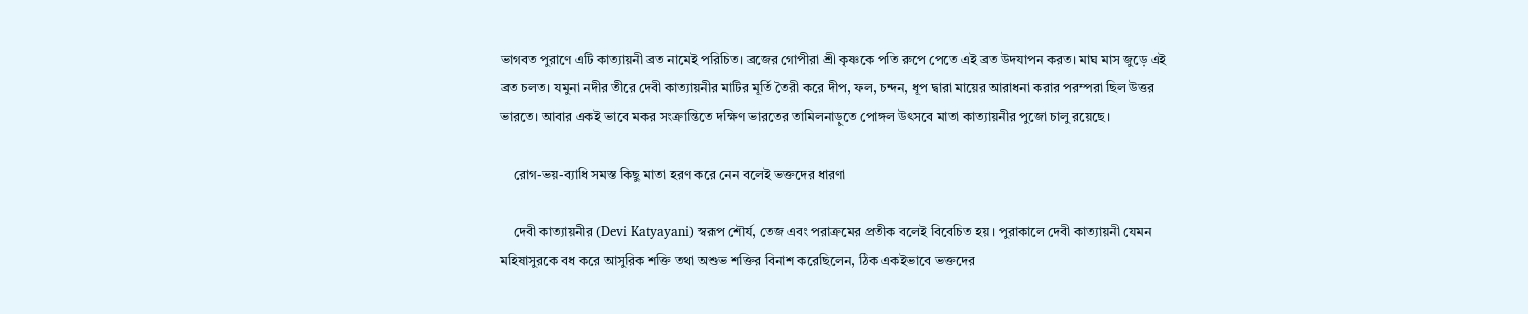ভাগবত পুরাণে এটি কাত্যায়নী ব্রত নামেই পরিচিত। ব্রজের গোপীরা শ্রী কৃষ্ণকে পতি রুপে পেতে এই ব্রত উদযাপন করত। মাঘ মাস জুড়ে এই ব্রত চলত। যমুনা নদীর তীরে দেবী কাত্যায়নীর মাটির মূর্তি তৈরী করে দীপ, ফল, চন্দন, ধূপ দ্বারা মায়ের আরাধনা করার পরম্পরা ছিল উত্তর ভারতে। আবার একই ভাবে মকর সংক্রান্তিতে দক্ষিণ ভারতের তামিলনাড়ুতে পোঙ্গল উৎসবে মাতা কাত্যায়নীর পুজো চালু রয়েছে।

    রোগ-ভয়-ব্যাধি সমস্ত কিছু মাতা হরণ করে নেন বলেই ভক্তদের ধারণা

    দেবী কাত্যায়নীর (Devi Katyayani) স্বরূপ শৌর্য, তেজ এবং পরাক্রমের প্রতীক বলেই বিবেচিত হয়। পুরাকালে দেবী কাত্যায়নী যেমন মহিষাসুরকে বধ করে আসুরিক শক্তি তথা অশুভ শক্তির বিনাশ করেছিলেন, ঠিক একইভাবে ভক্তদের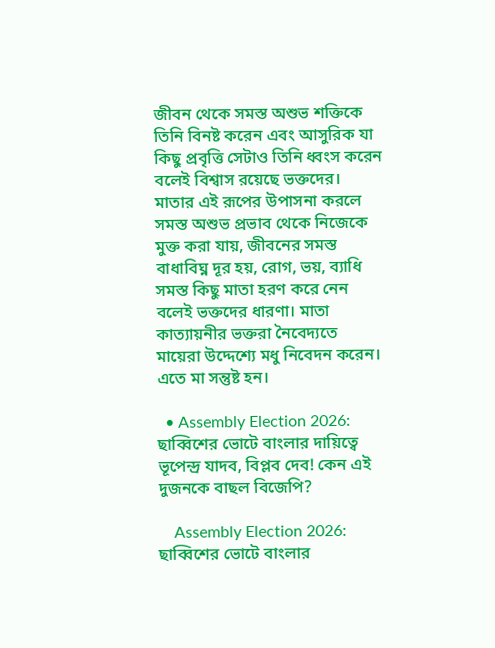জীবন থেকে সমস্ত অশুভ শক্তিকে তিনি বিনষ্ট করেন এবং আসুরিক যা কিছু প্রবৃত্তি সেটাও তিনি ধ্বংস করেন বলেই বিশ্বাস রয়েছে ভক্তদের। মাতার এই রূপের উপাসনা করলে সমস্ত অশুভ প্রভাব থেকে নিজেকে মুক্ত করা যায়, জীবনের সমস্ত বাধাবিঘ্ন দূর হয়, রোগ, ভয়, ব্যাধি সমস্ত কিছু মাতা হরণ করে নেন বলেই ভক্তদের ধারণা। মাতা কাত্যায়নীর ভক্তরা নৈবেদ্যতে মায়েরা উদ্দেশ্যে মধু নিবেদন করেন। এতে মা সন্তুষ্ট হন।

  • Assembly Election 2026: ছাব্বিশের ভোটে বাংলার দায়িত্বে ভূপেন্দ্র যাদব, বিপ্লব দেব! কেন এই দুজনকে বাছল বিজেপি?

    Assembly Election 2026: ছাব্বিশের ভোটে বাংলার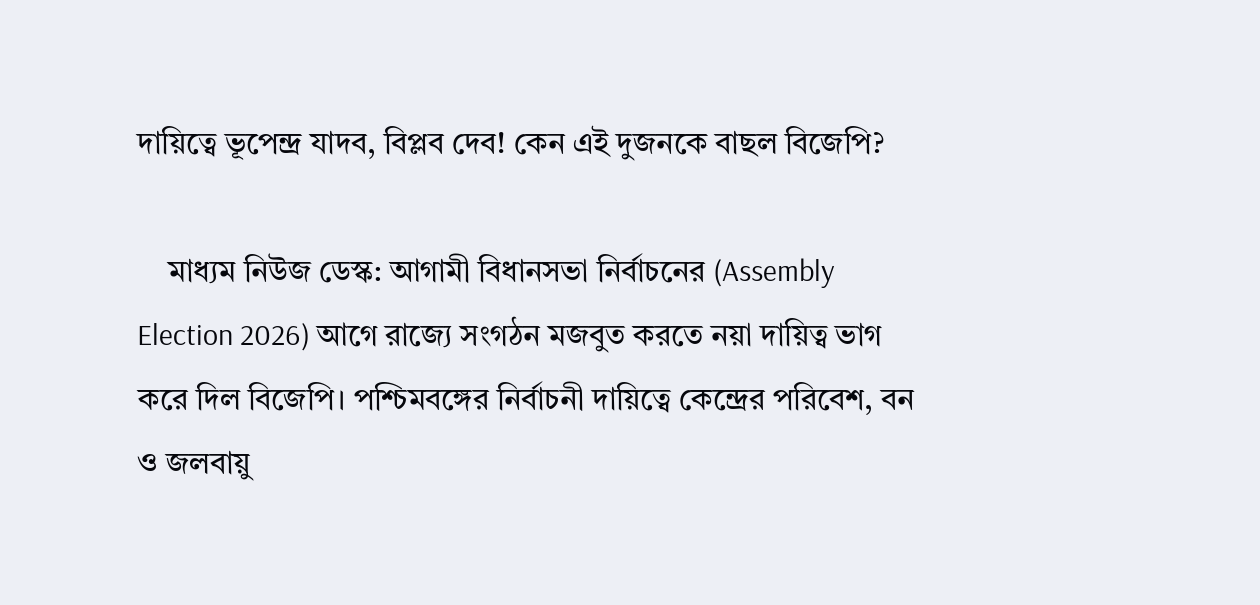দায়িত্বে ভূপেন্দ্র যাদব, বিপ্লব দেব! কেন এই দুজনকে বাছল বিজেপি?

    মাধ্যম নিউজ ডেস্ক: আগামী বিধানসভা নির্বাচনের (Assembly Election 2026) আগে রাজ্যে সংগঠন মজবুত করতে নয়া দায়িত্ব ভাগ করে দিল বিজেপি। পশ্চিমবঙ্গের নির্বাচনী দায়িত্বে কেন্দ্রের পরিবেশ, বন ও জলবায়ু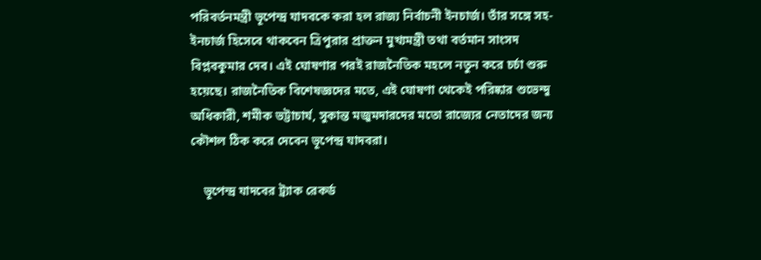পরিবর্তনমন্ত্রী ভূপেন্দ্র যাদবকে করা হল রাজ্য নির্বাচনী ইনচার্জ। তাঁর সঙ্গে সহ-ইনচার্জ হিসেবে থাকবেন ত্রিপুরার প্রাক্তন মুখ্যমন্ত্রী তথা বর্তমান সাংসদ বিপ্লবকুমার দেব। এই ঘোষণার পরই রাজনৈতিক মহলে নতুন করে চর্চা শুরু হয়েছে। রাজনৈতিক বিশেষজ্ঞদের মতে, এই ঘোষণা থেকেই পরিষ্কার শুভেন্দু অধিকারী, শমীক ভট্টাচার্য, সুকান্ত মজুমদারদের মতো রাজ্যের নেতাদের জন্য কৌশল ঠিক করে দেবেন ভূপেন্দ্র যাদবরা।

    ভূপেন্দ্র যাদবের ট্র্যাক রেকর্ড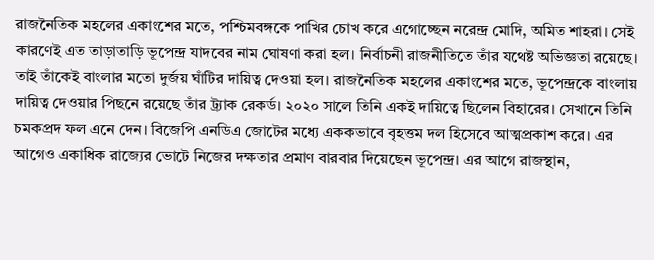রাজনৈতিক মহলের একাংশের মতে, পশ্চিমবঙ্গকে পাখির চোখ করে এগোচ্ছেন নরেন্দ্র মোদি, অমিত শাহরা। সেই কারণেই এত তাড়াতাড়ি ভূপেন্দ্র যাদবের নাম ঘোষণা করা হল। নির্বাচনী রাজনীতিতে তাঁর যথেষ্ট অভিজ্ঞতা রয়েছে। তাই তাঁকেই বাংলার মতো দুর্জয় ঘাঁটির দায়িত্ব দেওয়া হল। রাজনৈতিক মহলের একাংশের মতে, ভূপেন্দ্রকে বাংলায় দায়িত্ব দেওয়ার পিছনে রয়েছে তাঁর ট্র্যাক রেকর্ড। ২০২০ সালে তিনি একই দায়িত্বে ছিলেন বিহারের। সেখানে তিনি চমকপ্রদ ফল এনে দেন। বিজেপি এনডিএ জোটের মধ্যে এককভাবে বৃহত্তম দল হিসেবে আত্মপ্রকাশ করে। এর আগেও একাধিক রাজ্যের ভোটে নিজের দক্ষতার প্রমাণ বারবার দিয়েছেন ভূপেন্দ্র। এর আগে রাজস্থান,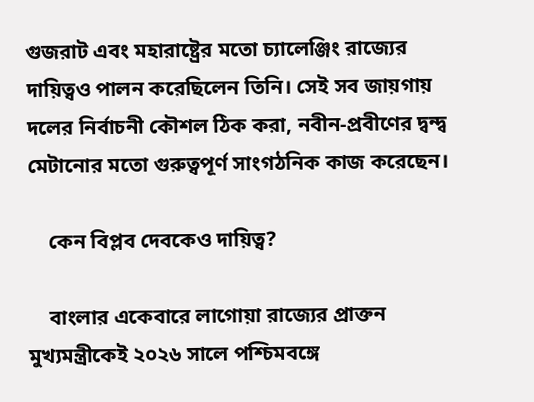গুজরাট এবং মহারাষ্ট্রের মতো চ্যালেঞ্জিং রাজ্যের দায়িত্বও পালন করেছিলেন তিনি। সেই সব জায়গায় দলের নির্বাচনী কৌশল ঠিক করা, নবীন-প্রবীণের দ্বন্দ্ব মেটানোর মতো গুরুত্বপূর্ণ সাংগঠনিক কাজ করেছেন।

    কেন বিপ্লব দেবকেও দায়িত্ব?

    বাংলার একেবারে লাগোয়া রাজ্যের প্রাক্তন মুখ্যমন্ত্রীকেই ২০২৬ সালে পশ্চিমবঙ্গে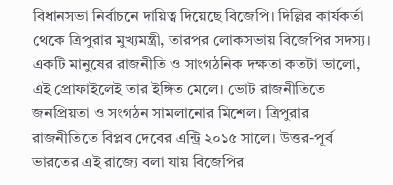বিধানসভা নির্বাচনে দায়িত্ব দিয়েছে বিজেপি। দিল্লির কার্যকর্তা থেকে ত্রিপুরার মুখ্যমন্ত্রী, তারপর লোকসভায় বিজেপির সদস্য। একটি মানুষের রাজনীতি ও সাংগঠনিক দক্ষতা কতটা ভালো, এই প্রোফাইলেই তার ইঙ্গিত মেলে। ভোট রাজনীতিতে জনপ্রিয়তা ও সংগঠন সামলানোর মিশেল। ত্রিপুরার রাজনীতিতে বিপ্লব দেবের এন্ট্রি ২০১৫ সালে। উত্তর-পূর্ব ভারতের এই রাজ্যে বলা যায় বিজেপির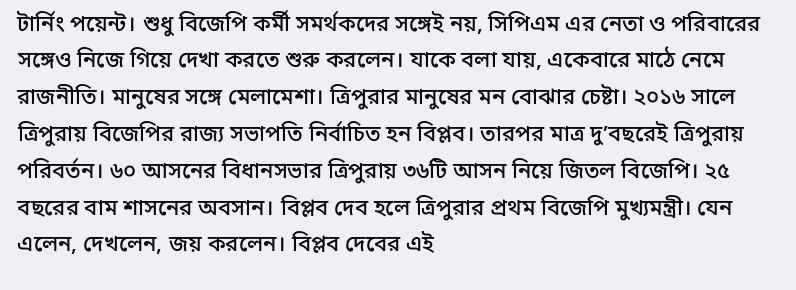টার্নিং পয়েন্ট। শুধু বিজেপি কর্মী সমর্থকদের সঙ্গেই নয়, সিপিএম এর নেতা ও পরিবারের সঙ্গেও নিজে গিয়ে দেখা করতে শুরু করলেন। যাকে বলা যায়, একেবারে মাঠে নেমে রাজনীতি। মানুষের সঙ্গে মেলামেশা। ত্রিপুরার মানুষের মন বোঝার চেষ্টা। ২০১৬ সালে ত্রিপুরায় বিজেপির রাজ্য সভাপতি নির্বাচিত হন বিপ্লব। তারপর মাত্র দু’বছরেই ত্রিপুরায় পরিবর্তন। ৬০ আসনের বিধানসভার ত্রিপুরায় ৩৬টি আসন নিয়ে জিতল বিজেপি। ২৫ বছরের বাম শাসনের অবসান। বিপ্লব দেব হলে ত্রিপুরার প্রথম বিজেপি মুখ্যমন্ত্রী। যেন এলেন, দেখলেন, জয় করলেন। বিপ্লব দেবের এই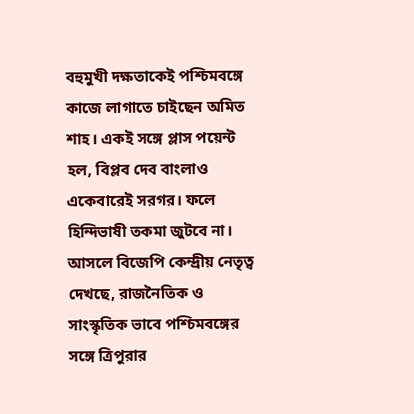বহুমুখী দক্ষতাকেই পশ্চিমবঙ্গে কাজে লাগাতে চাইছেন অমিত শাহ। একই সঙ্গে প্লাস পয়েন্ট হল, বিপ্লব দেব বাংলাও একেবারেই সরগর। ফলে হিন্দিভাষী তকমা জুটবে না। আসলে বিজেপি কেন্দ্রীয় নেতৃত্ব দেখছে, রাজনৈতিক ও সাংস্কৃতিক ভাবে পশ্চিমবঙ্গের সঙ্গে ত্রিপুরার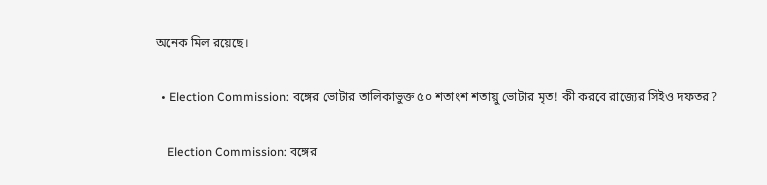অনেক মিল রয়েছে।

  • Election Commission: বঙ্গের ভোটার তালিকাভুক্ত ৫০ শতাংশ শতায়ু ভোটার মৃত! কী করবে রাজ্যের সিইও দফতর?

    Election Commission: বঙ্গের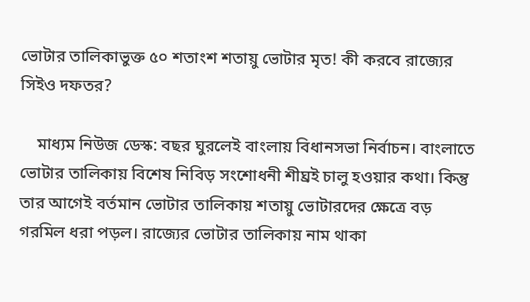ভোটার তালিকাভুক্ত ৫০ শতাংশ শতায়ু ভোটার মৃত! কী করবে রাজ্যের সিইও দফতর?

    মাধ্যম নিউজ ডেস্ক: বছর ঘুরলেই বাংলায় বিধানসভা নির্বাচন। বাংলাতে ভোটার তালিকায় বিশেষ নিবিড় সংশোধনী শীঘ্রই চালু হওয়ার কথা। কিন্তু তার আগেই বর্তমান ভোটার তালিকায় শতায়ু ভোটারদের ক্ষেত্রে বড় গরমিল ধরা পড়ল। রাজ্যের ভোটার তালিকায় নাম থাকা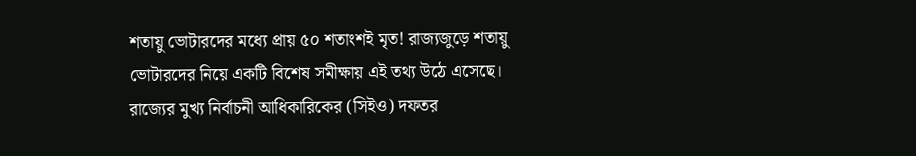শতায়ু ভোটারদের মধ্যে প্রায় ৫০ শতাংশই মৃত! রাজ্যজুড়ে শতায়ু ভোটারদের নিয়ে একটি বিশেষ সমীক্ষায় এই তথ্য উঠে এসেছে। রাজ্যের মুখ্য নির্বাচনী আধিকারিকের (সিইও) দফতর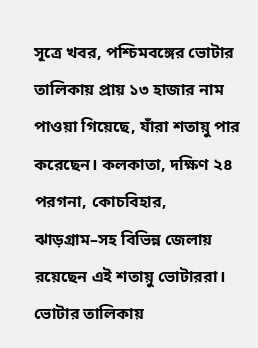সূত্রে খবর, পশ্চিমবঙ্গের ভোটার তালিকায় প্রায় ১৩ হাজার নাম পাওয়া গিয়েছে, যাঁরা শতায়ু পার করেছেন। কলকাতা, দক্ষিণ ২৪ পরগনা, কোচবিহার, ঝাড়গ্রাম–সহ বিভিন্ন জেলায় রয়েছেন এই শতায়ু ভোটাররা। ভোটার তালিকায়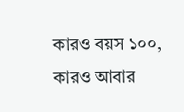কারও বয়স ১০০, কারও আবার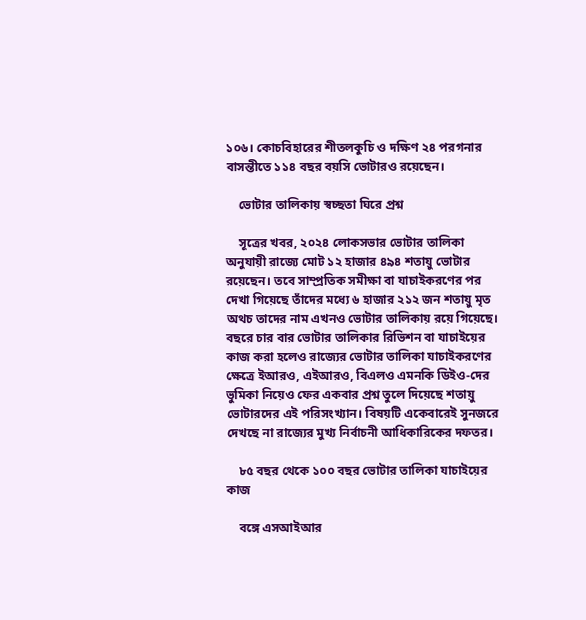১০৬। কোচবিহারের শীতলকুচি ও দক্ষিণ ২৪ পরগনার বাসন্তীতে ১১৪ বছর বয়সি ভোটারও রয়েছেন।

    ভোটার তালিকায় স্বচ্ছতা ঘিরে প্রশ্ন

    সূত্রের খবর, ২০২৪ লোকসভার ভোটার তালিকা অনুযায়ী রাজ্যে মোট ১২ হাজার ৪৯৪ শতায়ু ভোটার রয়েছেন। তবে সাম্প্রতিক সমীক্ষা বা যাচাইকরণের পর দেখা গিয়েছে তাঁদের মধ্যে ৬ হাজার ২১২ জন শতায়ু মৃত অথচ তাদের নাম এখনও ভোটার তালিকায় রয়ে গিয়েছে। বছরে চার বার ভোটার তালিকার রিভিশন বা যাচাইয়ের কাজ করা হলেও রাজ্যের ভোটার তালিকা যাচাইকরণের ক্ষেত্রে ইআরও, এইআরও, বিএলও এমনকি ডিইও-দের ভুমিকা নিয়েও ফের একবার প্রশ্ন তুলে দিয়েছে শতায়ু ভোটারদের এই পরিসংখ্যান। বিষয়টি একেবারেই সুনজরে দেখছে না রাজ্যের মুখ্য নির্বাচনী আধিকারিকের দফতর।

    ৮৫ বছর থেকে ১০০ বছর ভোটার তালিকা যাচাইয়ের কাজ

    বঙ্গে এসআইআর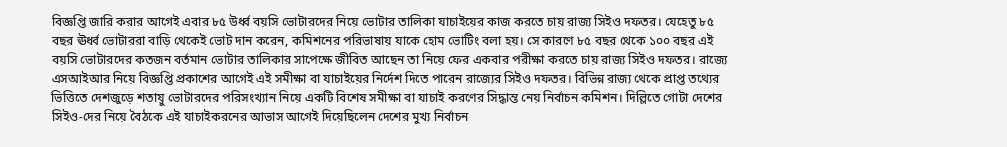বিজ্ঞপ্তি জারি করার আগেই এবার ৮৫ উর্ধ্ব বয়সি ভোটারদের নিয়ে ভোটার তালিকা যাচাইয়ের কাজ করতে চায় রাজ্য সিইও দফতর। যেহেতু ৮৫ বছর ঊর্ধ্ব ভোটাররা বাড়ি থেকেই ভোট দান করেন, কমিশনের পরিভাষায় যাকে হোম ভোটিং বলা হয়। সে কারণে ৮৫ বছর থেকে ১০০ বছর এই বয়সি ভোটারদের কতজন বর্তমান ভোটার তালিকার সাপেক্ষে জীবিত আছেন তা নিয়ে ফের একবার পরীক্ষা করতে চায় রাজ্য সিইও দফতর। রাজ্যে এসআইআর নিয়ে বিজ্ঞপ্তি প্রকাশের আগেই এই সমীক্ষা বা যাচাইয়ের নির্দেশ দিতে পারেন রাজ্যের সিইও দফতর। বিভিন্ন রাজ্য থেকে প্রাপ্ত তথ্যের ভিত্তিতে দেশজুড়ে শতায়ু ভোটারদের পরিসংখ্যান নিয়ে একটি বিশেষ সমীক্ষা বা যাচাই করণের সিদ্ধান্ত নেয় নির্বাচন কমিশন। দিল্লিতে গোটা দেশের সিইও-দের নিয়ে বৈঠকে এই যাচাইকরনের আভাস আগেই দিয়েছিলেন দেশের মুখ্য নির্বাচন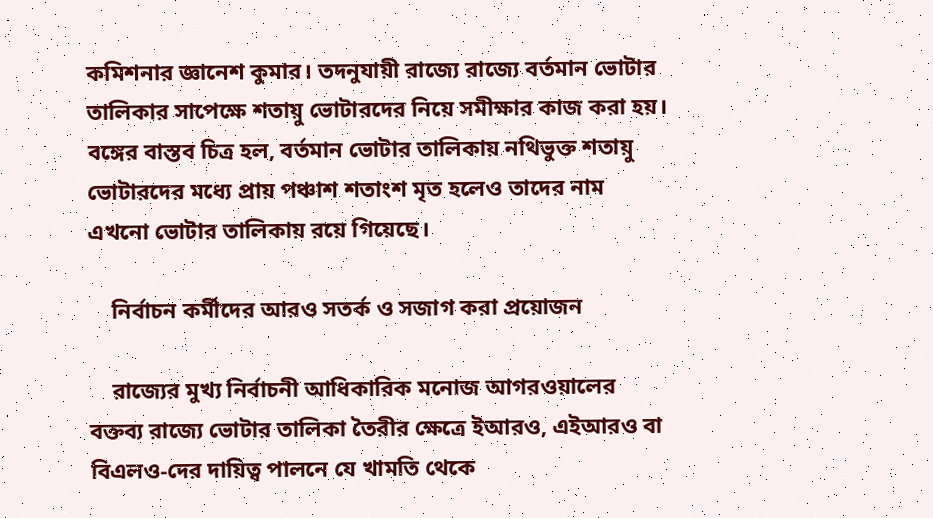কমিশনার জ্ঞানেশ কুমার। তদনুযায়ী রাজ্যে রাজ্যে বর্তমান ভোটার তালিকার সাপেক্ষে শতায়ু ভোটারদের নিয়ে সমীক্ষার কাজ করা হয়। বঙ্গের বাস্তব চিত্র হল, বর্তমান ভোটার তালিকায় নথিভুক্ত শতায়ু ভোটারদের মধ্যে প্রায় পঞ্চাশ শতাংশ মৃত হলেও তাদের নাম এখনো ভোটার তালিকায় রয়ে গিয়েছে।

    নির্বাচন কর্মীদের আরও সতর্ক ও সজাগ করা প্রয়োজন

    রাজ্যের মুখ্য নির্বাচনী আধিকারিক মনোজ আগরওয়ালের বক্তব্য রাজ্যে ভোটার তালিকা তৈরীর ক্ষেত্রে ইআরও, এইআরও বা বিএলও-দের দায়িত্ব পালনে যে খামতি থেকে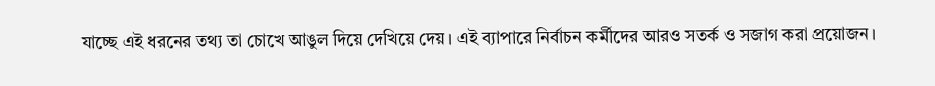যাচ্ছে এই ধরনের তথ্য তা চোখে আঙুল দিয়ে দেখিয়ে দেয়। এই ব্যাপারে নির্বাচন কর্মীদের আরও সতর্ক ও সজাগ করা প্রয়োজন।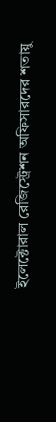ইলেক্টোরাল রেজিস্ট্রেশন অফিসারদের শতায়ু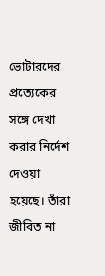ভোটারদের প্রত্যেকের সঙ্গে দেখা করার নির্দেশ দেওয়া হয়েছে। তাঁরা জীবিত না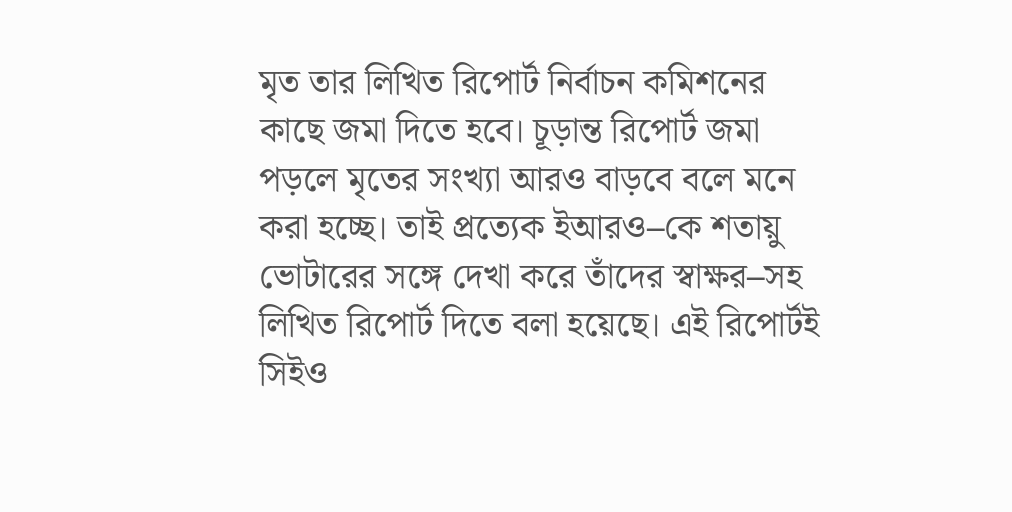মৃত তার লিখিত রিপোর্ট নির্বাচন কমিশনের কাছে জমা দিতে হবে। চূড়ান্ত রিপোর্ট জমা পড়লে মৃতের সংখ্যা আরও বাড়বে বলে মনে করা হচ্ছে। তাই প্রত্যেক ইআরও–কে শতায়ু ভোটারের সঙ্গে দেখা করে তাঁদের স্বাক্ষর–সহ লিখিত রিপোর্ট দিতে বলা হয়েছে। এই রিপোর্টই সিইও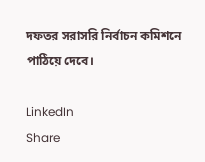দফতর সরাসরি নির্বাচন কমিশনে পাঠিয়ে দেবে।

LinkedIn
Share